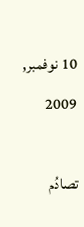10 نوفمبر, 2009

تصادُم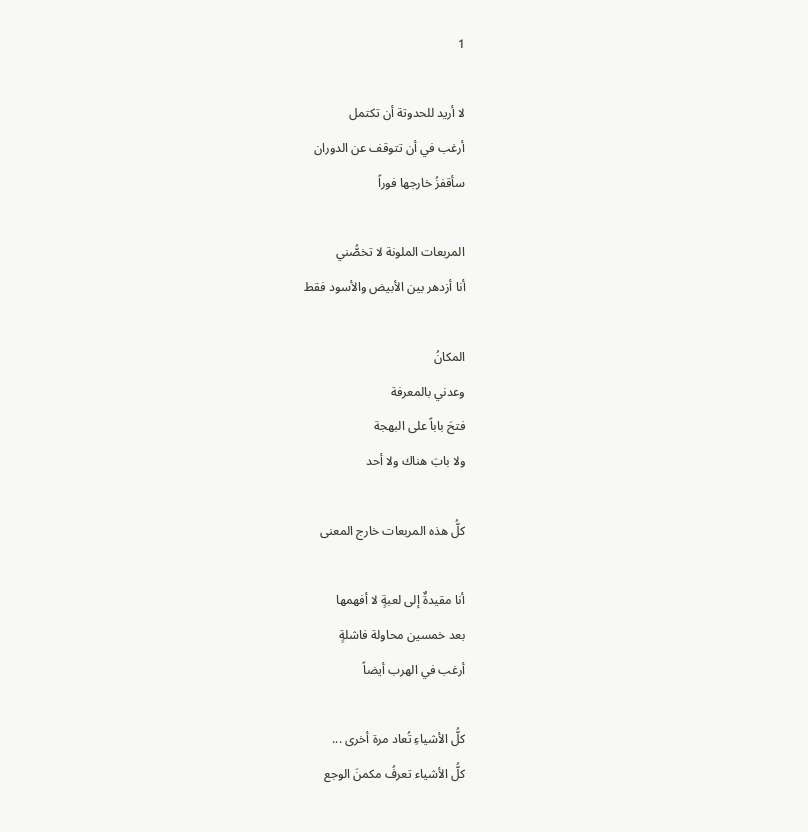1

لا أريد للحدوتة أن تكتمل
أرغب في أن تتوقف عن الدوران
سأقفزُ خارجها فوراً

المربعات الملونة لا تخصُّني
أنا أزدهر بين الأبيض والأسود فقط

المكانُ
وعدني بالمعرفة
فتحَ باباً على البهجة
ولا بابَ هناك ولا أحد

كلُّ هذه المربعات خارج المعنى

أنا مقيدةٌ إلى لعبةٍ لا أفهمها
بعد خمسين محاولة فاشلةٍ
أرغب في الهرب أيضاً

كلُّ الأشياءِ تُعاد مرة أخرى ...
كلُّ الأشياء تعرفُ مكمنَ الوجع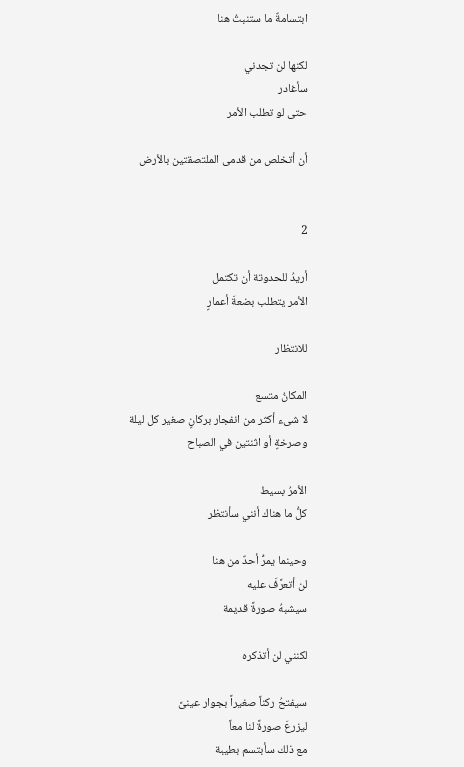ابتسامةٌ ما ستنبتُ هنا

لكنها لن تجدني
سأغادر
حتى لو تطلب الأمر

أن أتخلص من قدمى الملتصقتين بالأرض


2

أريدُ للحدوتة أن تكتمل
الأمر يتطلب بضعةَ أعمارٍ

للانتظار

المكانُ متسع
لا شىء أكثر من انفجار بركانٍ صغير كل ليلة
وصرخةٍ أو اثنتين في الصباح

الأمرُ بسيط
كلُّ ما هناك أنني سأنتظر

وحينما يمرُّ أحدٌ من هنا
لن أتعرَّفَ عليه
سيشبهُ صورةً قديمة

لكنني لن أتذكره

سيفتحُ ركناً صغيراً بجوار عينىَّ
ليزرعَ صورةً لنا معاً
مع ذلك سأبتسم بطيبة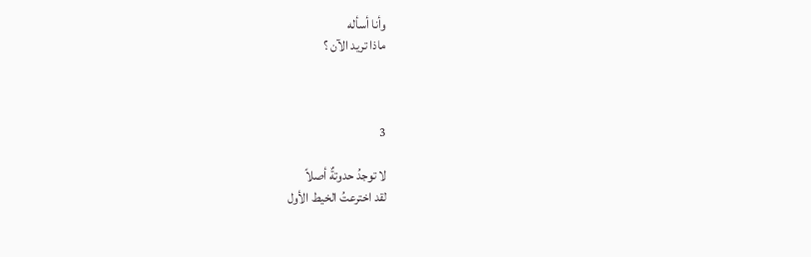وأنا أسأله
ماذا تريد الآن ؟



3

لا توجدُ حدوتةٌ أصلاً
لقد اخترعتُ الخيط الأول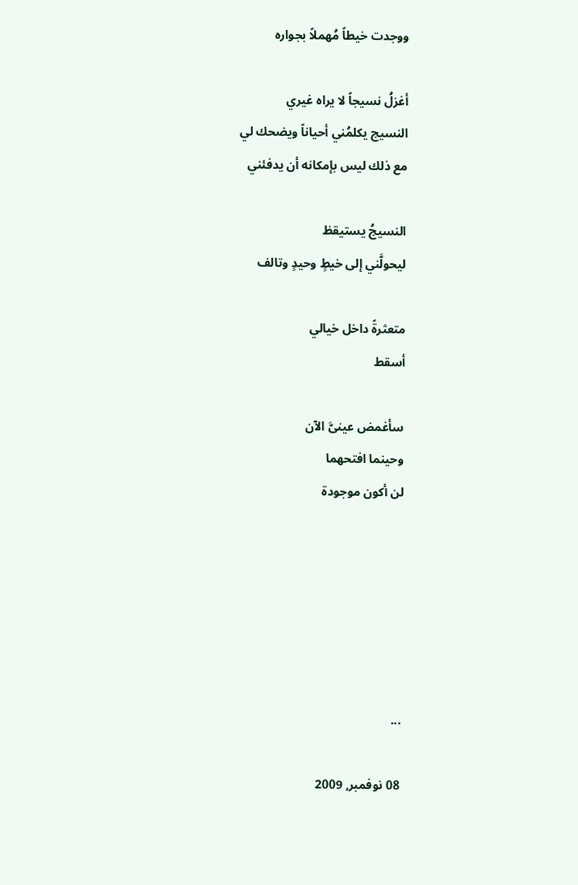ووجدت خيطاً مُهملاً بجواره

أغزلُ نسيجاً لا يراه غيري
النسيج يكلمُني أحياناً ويضحك لي
مع ذلك ليس بإمكانه أن يدفئني

النسيجُ يستيقظ
ليحولَّني إلى خيطٍ وحيدٍ وتالف

متعثرةً داخل خيالي
أسقط

سأغمض عينىَّ الآن
وحينما افتحهما
لن أكون موجودة






...

08 نوفمبر, 2009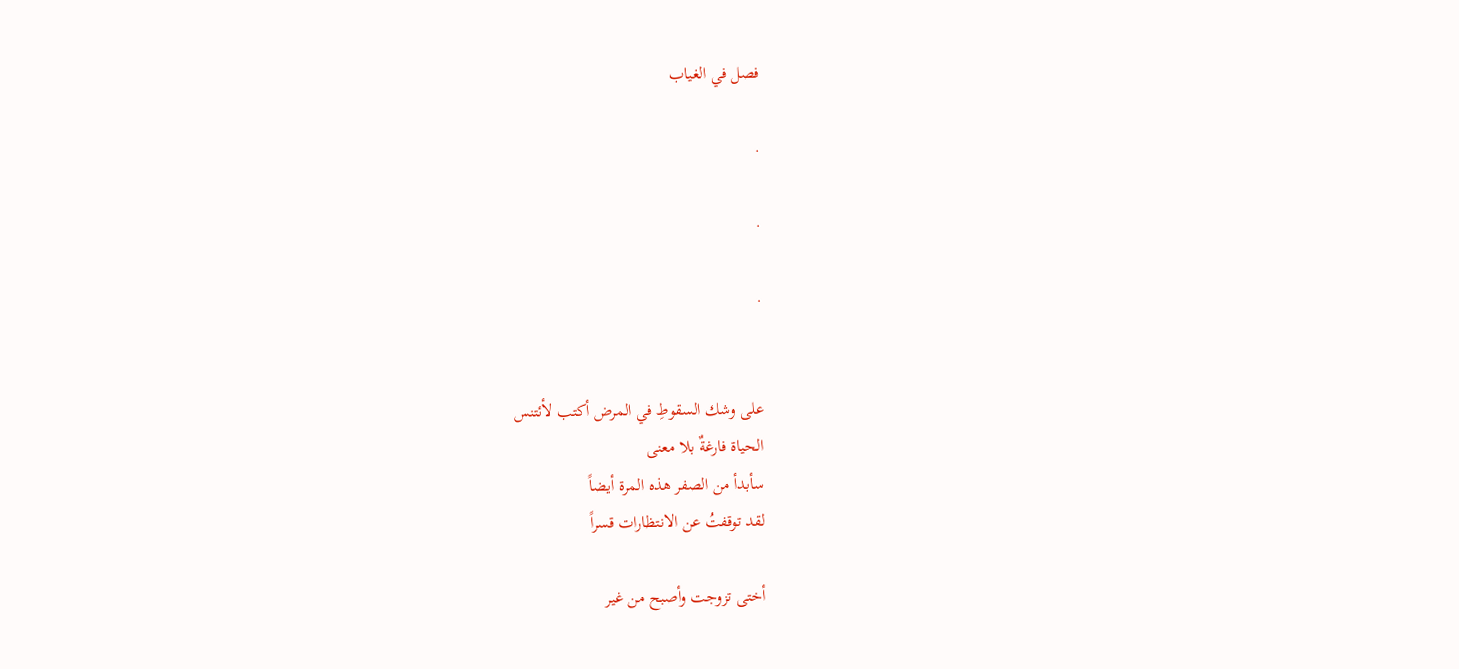فصل في الغياب

.

.

.


على وشك السقوطِ في المرض أكتب لأئتنس
الحياة فارغةٌ بلا معنى
سأبدأ من الصفر هذه المرة أيضاً
لقد توقفتُ عن الانتظارات قسراً

أختى تزوجت وأصبح من غير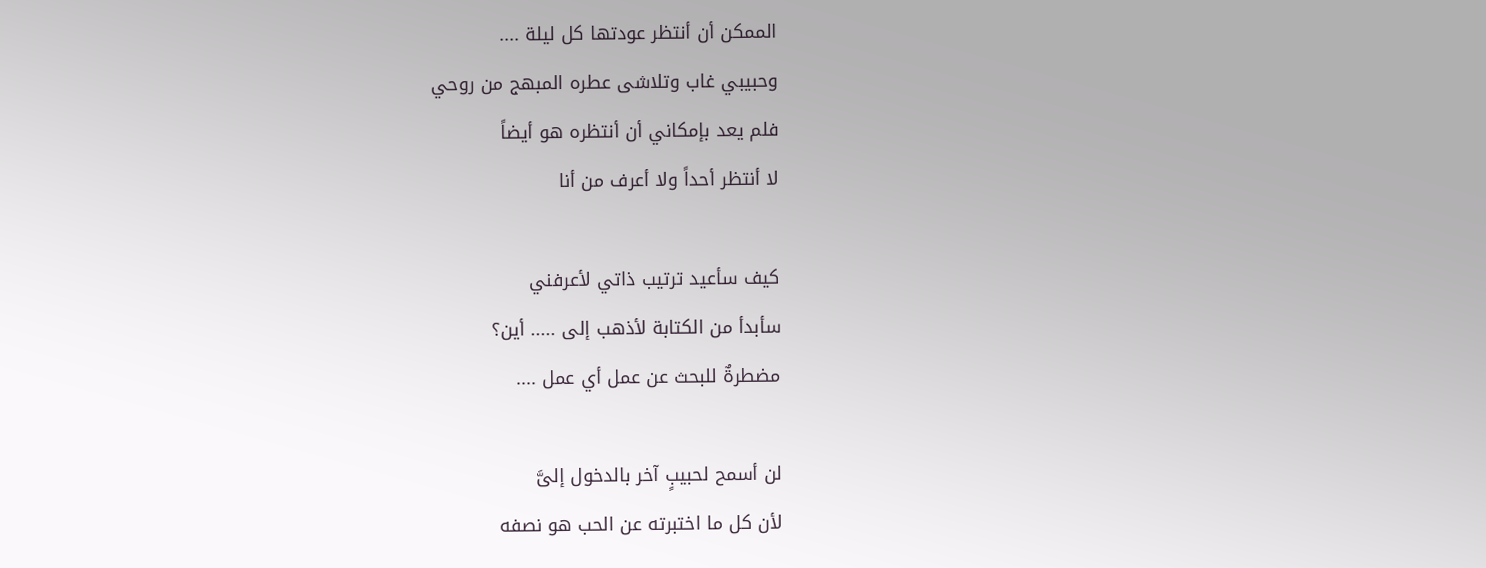الممكن أن أنتظر عودتها كل ليلة ....
وحبيبي غاب وتلاشى عطره المبهج من روحي
فلم يعد بإمكاني أن أنتظره هو أيضاً
لا أنتظر أحداً ولا أعرف من أنا

كيف سأعيد ترتيب ذاتي لأعرفني
سأبدأ من الكتابة لأذهب إلى ..... أين؟
مضطرةٌ للبحث عن عمل أي عمل ....

لن أسمح لحبيبٍ آخر بالدخول إلىَّ
لأن كل ما اختبرته عن الحب هو نصفه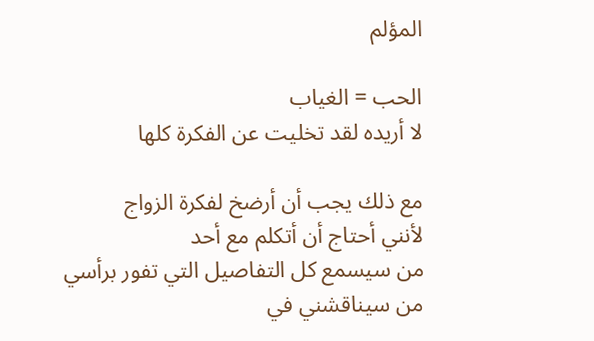المؤلم

الحب = الغياب
لا أريده لقد تخليت عن الفكرة كلها

مع ذلك يجب أن أرضخ لفكرة الزواج
لأنني أحتاج أن أتكلم مع أحد
من سيسمع كل التفاصيل التي تفور برأسي
من سيناقشني في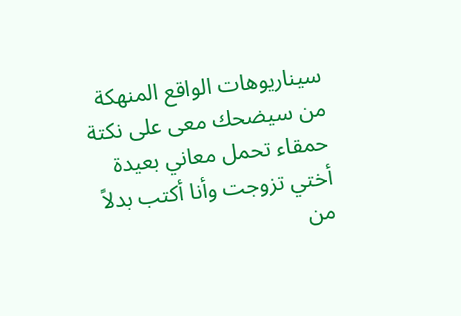سيناريوهات الواقع المنهكة
من سيضحك معى على نكتة حمقاء تحمل معاني بعيدة
أختي تزوجت وأنا أكتب بدلاً من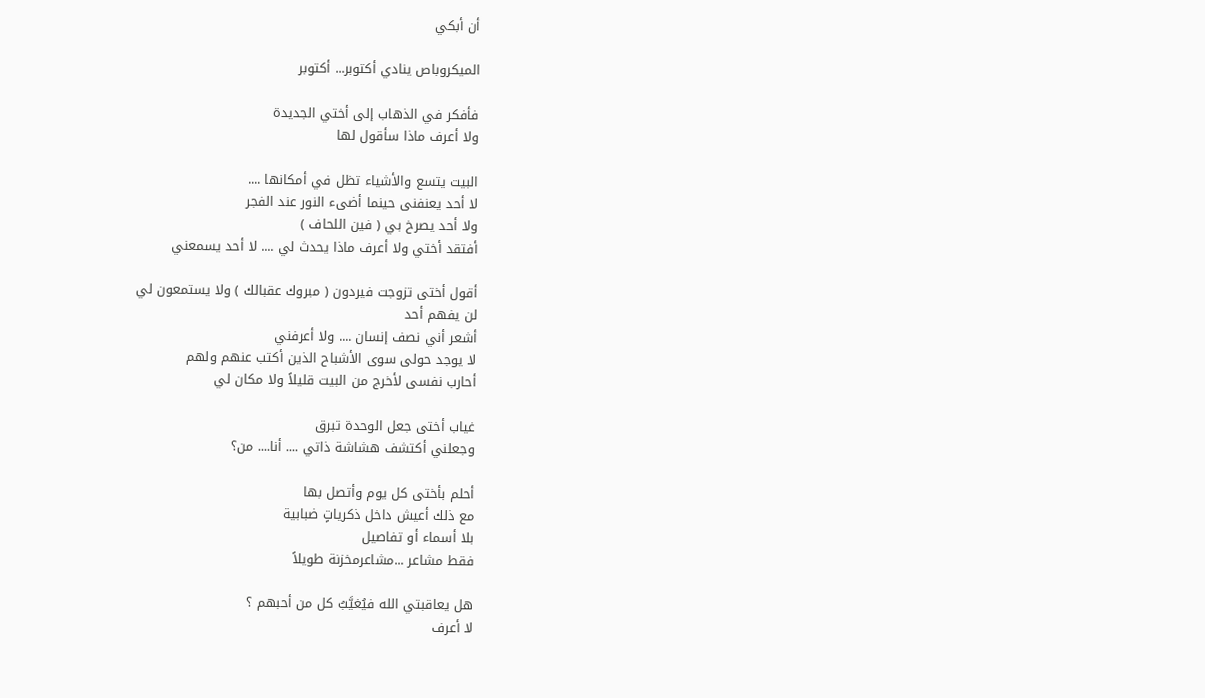أن أبكي

الميكروباص ينادي أكتوبر... أكتوبر

فأفكر في الذهاب إلى أختي الجديدة
ولا أعرف ماذا سأقول لها

البيت يتسع والأشياء تظل في أمكانها ....
لا أحد يعنفنى حينما أضىء النور عند الفجر
ولا أحد يصرخ بي ( فين اللحاف )
أفتقد أختي ولا أعرف ماذا يحدث لي .... لا أحد يسمعني

أقول أختى تزوجت فيردون ( مبروك عقبالك ) ولا يستمعون لي
لن يفهم أحد
أشعر أني نصف إنسان .... ولا أعرفني
لا يوجد حولى سوى الأشباح الذين أكتب عنهم ولهم
أحارب نفسى لأخرج من البيت قليلاً ولا مكان لي

غياب أختى جعل الوحدة تبرق
وجعلني أكتشف هشاشة ذاتي .... أنا.... من؟

أحلم بأختى كل يوم وأتصل بها
مع ذلك أعيش داخل ذكرياتٍ ضبابية
بلا أسماء أو تفاصيل
فقط مشاعر ...مشاعرمخزنة طويلاً

هل يعاقبتي الله فيُغيَّبُ كل من أحبهم ؟
لا أعرف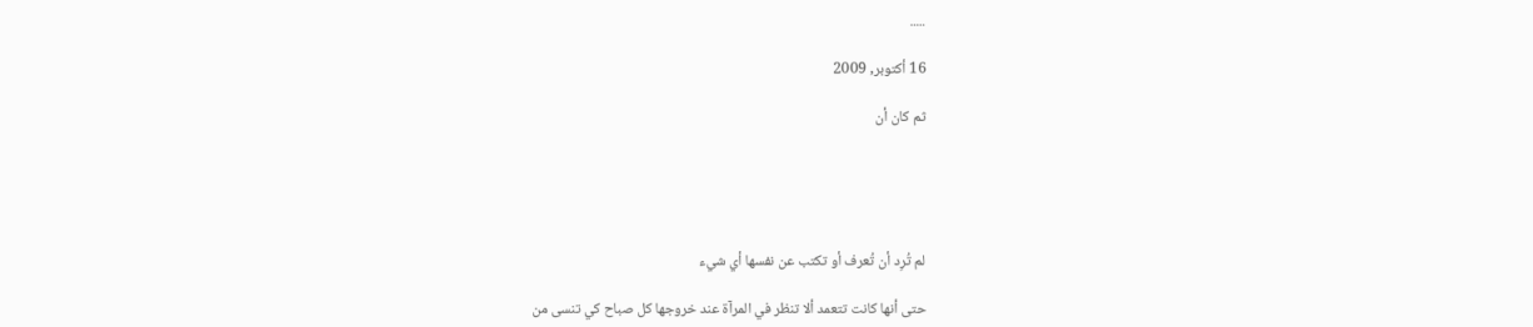.....

16 أكتوبر, 2009

ثم كان أن





لم تُرِد أن تُعرف أو تكتب عن نفسها أي شيء

حتى أنها كانت تتعمد ألا تنظر في المرآة عند خروجها كل صباح كي تنسى من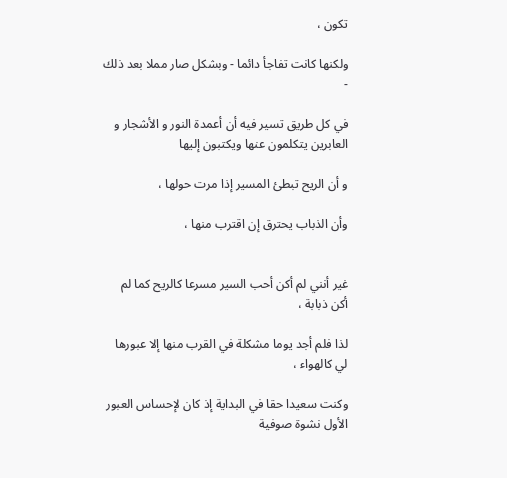تكون ،

ولكنها كانت تفاجأ دائما - وبشكل صار مملا بعد ذلك -

في كل طريق تسير فيه أن أعمدة النور و الأشجار و العابرين يتكلمون عنها ويكتبون إليها

و أن الريح تبطئ المسير إذا مرت حولها ،

وأن الذباب يحترق إن اقترب منها ،


غير أنني لم أكن أحب السير مسرعا كالريح كما لم أكن ذبابة ،

لذا فلم أجد يوما مشكلة في القرب منها إلا عبورها لي كالهواء ،

وكنت سعيدا حقا في البداية إذ كان لإحساس العبور الأول نشوة صوفية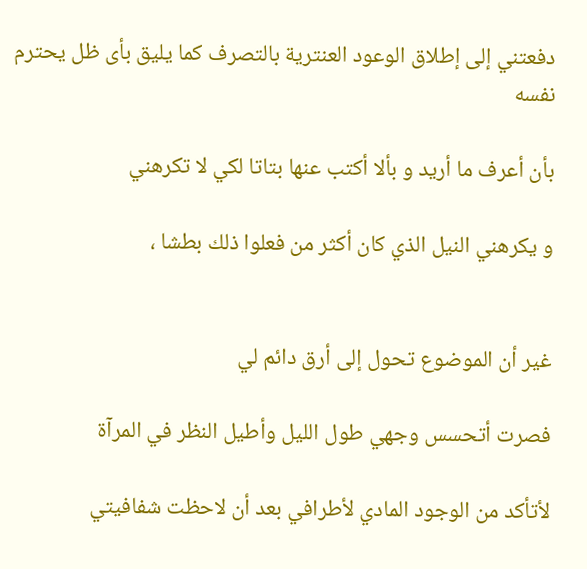دفعتني إلى إطلاق الوعود العنترية بالتصرف كما يليق بأى ظل يحترم نفسه

بأن أعرف ما أريد و بألا أكتب عنها بتاتا لكي لا تكرهني

و يكرهني النيل الذي كان أكثر من فعلوا ذلك بطشا ،


غير أن الموضوع تحول إلى أرق دائم لي

فصرت أتحسس وجهي طول الليل وأطيل النظر في المرآة

لأتأكد من الوجود المادي لأطرافي بعد أن لاحظت شفافيتي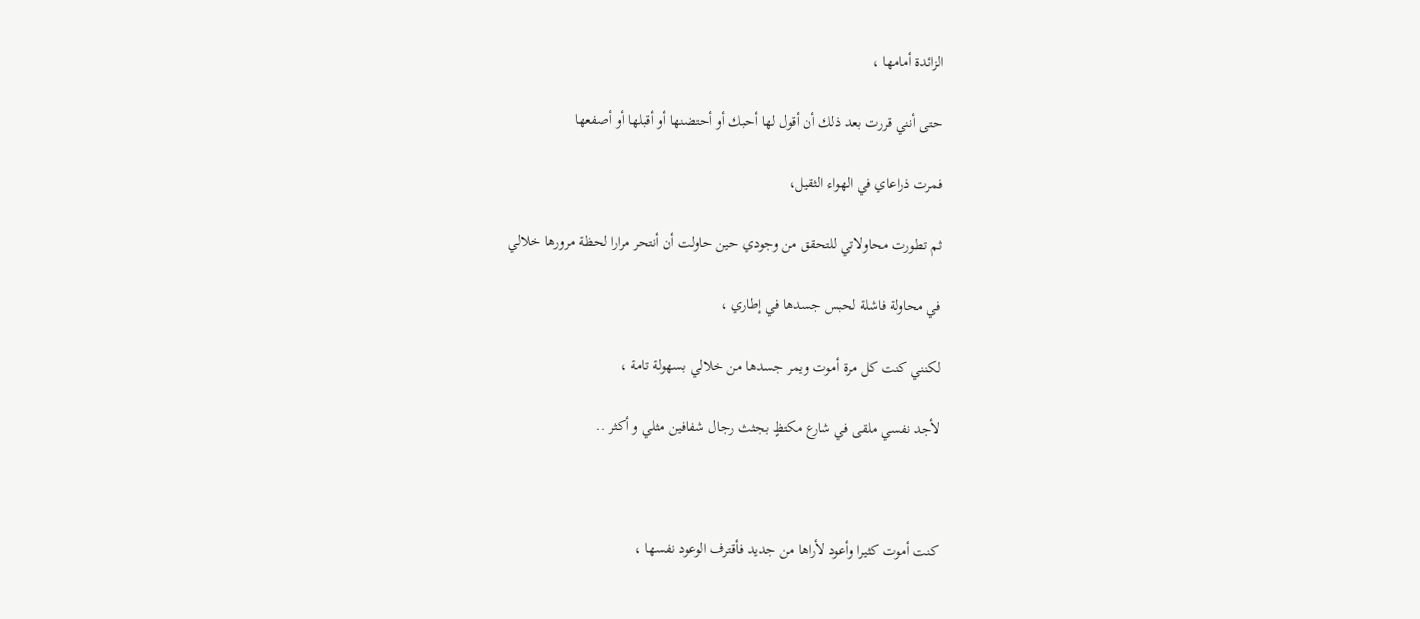الزائدة أمامها ،

حتى أنني قررت بعد ذلك أن أقول لها أحبك أو أحتضنها أو أقبلها أو أصفعها

فمرت ذراعاي في الهواء الثقيل،

ثم تطورت محاولاتي للتحقق من وجودي حين حاولت أن أنتحر مرارا لحظة مرورها خلالي

في محاولة فاشلة لحبس جسدها في إطاري ،

لكنني كنت كل مرة أموت ويمر جسدها من خلالي بسهولة تامة ،

لأجد نفسي ملقى في شارع مكتظٍ بجثث رجال شفافين مثلي و أكثر ..



كنت أموت كثيرا وأعود لأراها من جديد فأقترف الوعود نفسها ،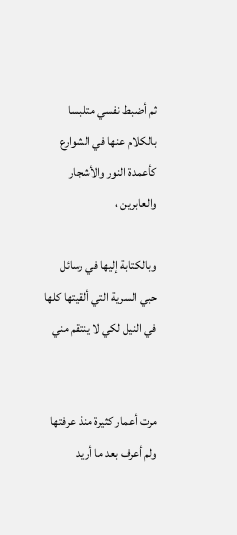ثم أضبط نفسي متلبسا بالكلام عنها في الشوارع كأعمدة النور والأشجار والعابرين ،

وبالكتابة إليها في رسائل حبي السرية التي ألقيتها كلها في النيل لكي لا ينتقم مني


مرت أعمار كثيرة منذ عرفتها ولم أعرف بعد ما أريد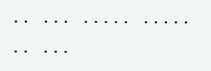.. ... ..... ..... .. ...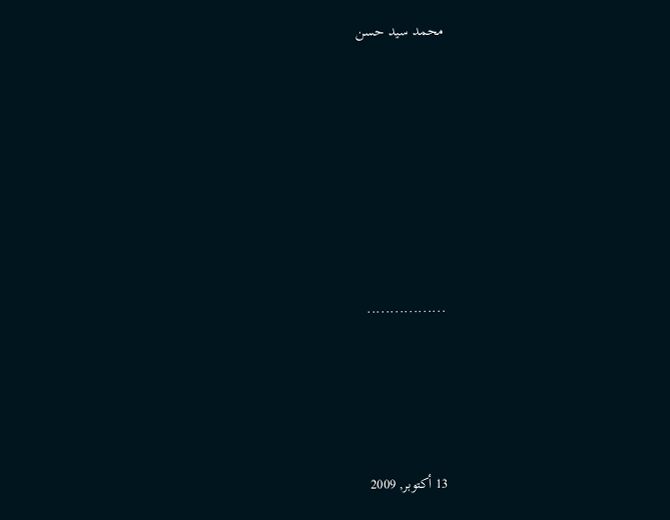محمد سيد حسن










.................






13 أكتوبر, 2009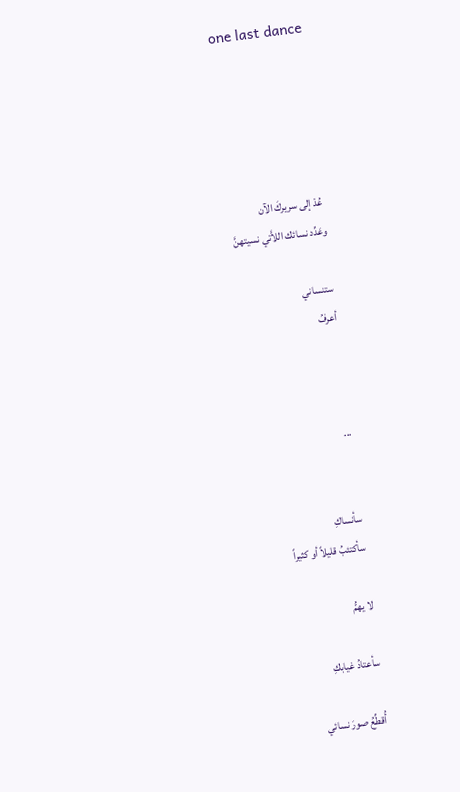one last dance





عُدْ إلى سريركَ الآن
وعَدِّد نسائك اللاَّتي نسيتهنَّ

ستنساني
أعرفُ



...


سأنساكِ
سأكتئبُ قليلاً أو كثيراً

لا يهمُّ

سأعتادُ غيابكِ

أُقطِّعُ صورَ نسائي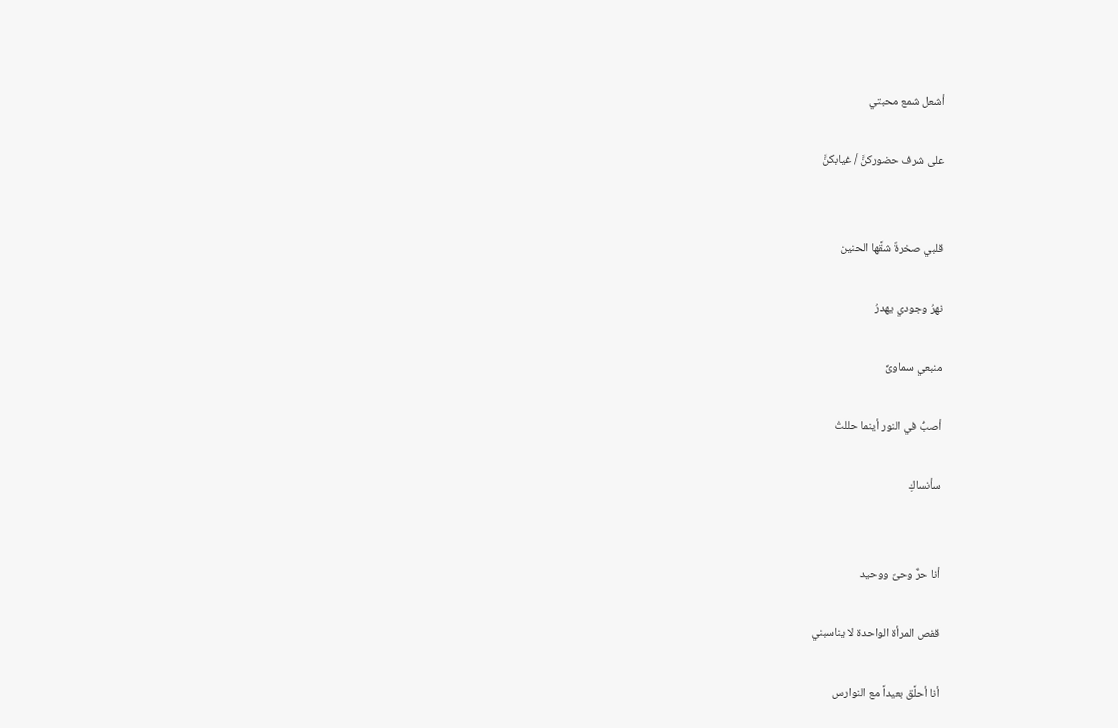أشعل شمع محبتي

على شرف حضوركنَّ / غيابكنَّ


قلبي صخرةٌ شقَّها الحنين

نهرُ وجودي يهدرُ

منبعي سماوىٌّ

أصبُّ في النور أينما حللتُ

سأنساكِ


أنا حرٌّ وحىٌ ووحيد

قفص المرأة الواحدة لا يناسبني

أنا أحلَّق بعيداً مع النوارس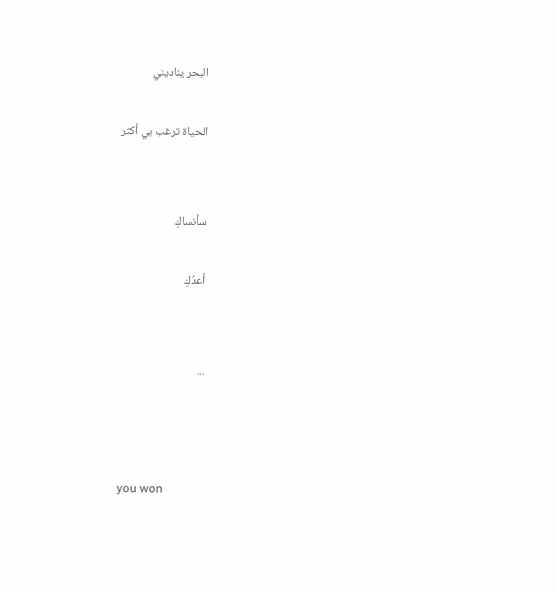البحر يناديني

الحياة ترغب بي أكثر


سأنساكِ

أعدُكِ


...



you won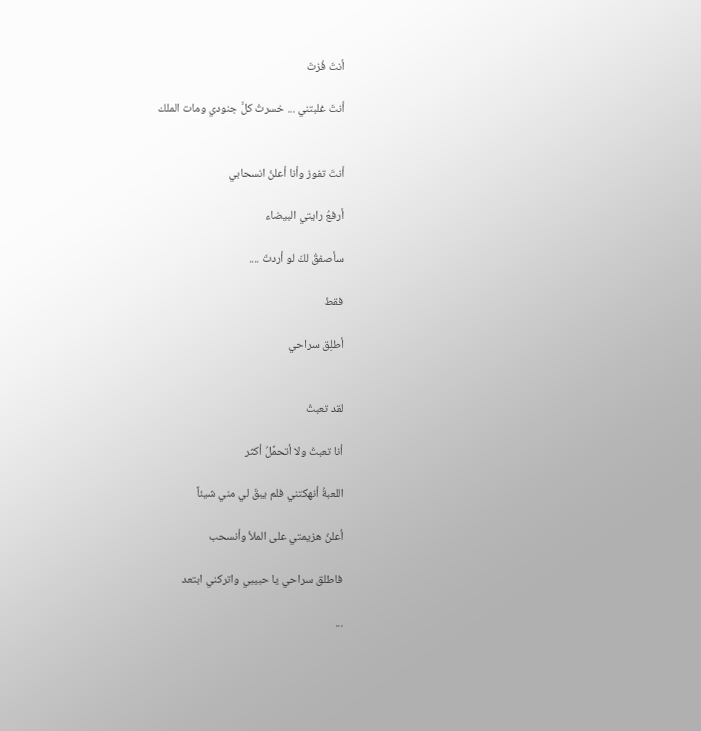أنتَ فُزتَ

أنتَ غلبتني ... خسرتُ كلَّ جنودي ومات الملك


أنتَ تفوز وأنا أعلنُ انسحابي

أرفعُ رايتي البيضاء

سأصفقُ لكَ لو أردتَ ....

فقط

أطلِق سراحي


لقد تعبتُ

أنا تعبتُ ولا أتحمَّلُ أكثر

اللعبةُ أنهكتني فلم يبقَ لي مني شيئاً

أعلنُ هزيمتي على الملأ وأنسحب

فاطلق سراحي يا حبيبي واتركني ابتعد

...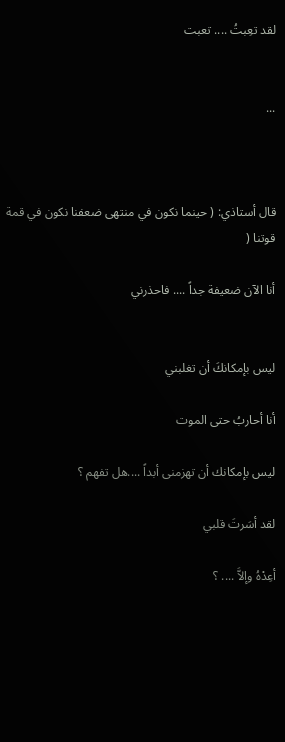لقد تعِبتُ .... تعبت


...



قال أستاذي: ( حينما نكون في منتهى ضعفنا نكون في قمة قوتنا (

أنا الآن ضعيفة جداً .... فاحذرني


ليس بإمكانكَ أن تغلبني

أنا أحاربُ حتى الموت

ليس بإمكانك أن تهزمنى أبداً ....هل تفهم ؟

لقد أسَرتَ قلبي

أعِدْهُ وإلاَّ .... ؟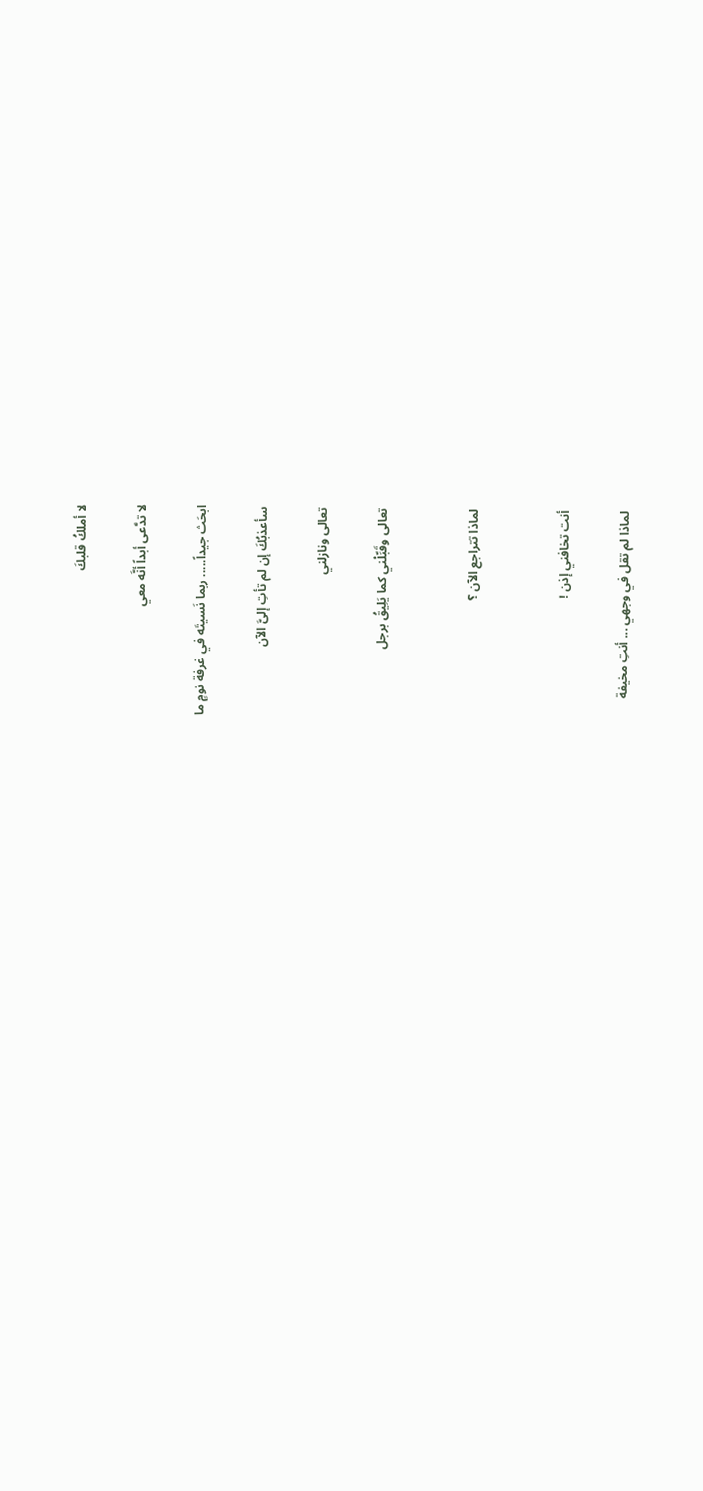لا أملكُ قلبكَ

لا تدَّعى أبداً أنَّه معي

ابحَث جيداً..... ربما نَسيتَه في غرفة نومٍ ما

سأعذبُكَ إن لم تأتِ إلىَّ الآن

تعالى ونازلني

تعالى وقَبِّلْني كما يَلِيقُ برجل


لماذا تتراجع الآن ؟


أنت تخافني إذن !

لماذا لم تقل في وجهي ... أنتِ مخيفة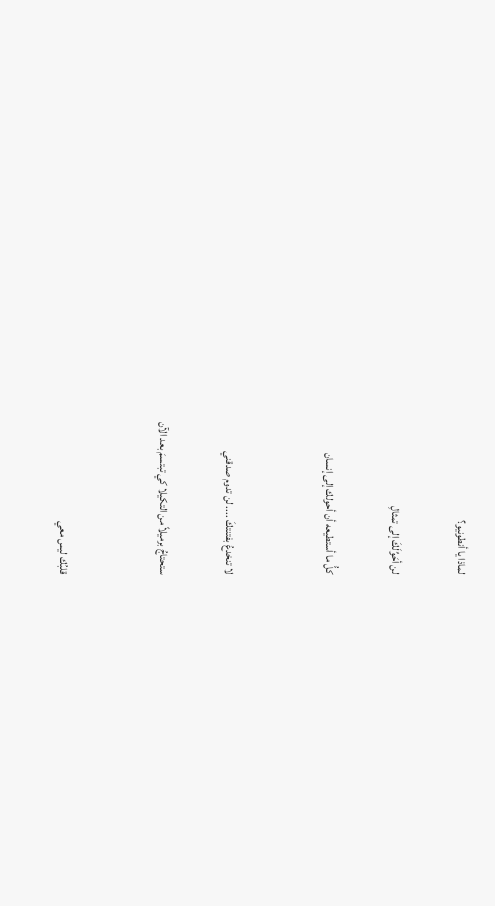لماذا يا أنطونيو؟

لن أحَوِّلَكَ إلى تمثالِ

كلُّ ما أستطيعه أن أحولك إلى إنسان


لا تنخدعُ بفتنتكَ .... لن تدوم صدقني

ستحتاجُ برميلاً من التكيلا كي تبتسمَ بعد الآن


قلبُك ليس معي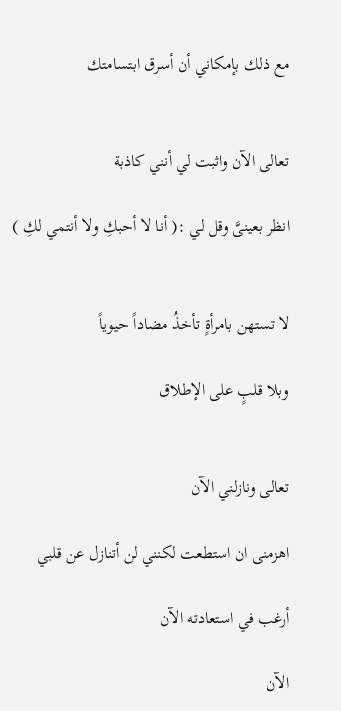مع ذلك بإمكاني أن أسرق ابتسامتك


تعالى الآن واثبت لي أنني كاذبة

انظر بعينىَّ وقل لي :( أنا لا أحبكِ ولا أنتمي لكِ )


لا تستهن بامرأةٍ تأخذُ مضاداً حيوياً

وبلا قلبٍ على الإطلاق


تعالى ونازلني الآن

اهزمنى ان استطعت لكنني لن أتنازل عن قلبي

أرغب في استعادته الآن

الآن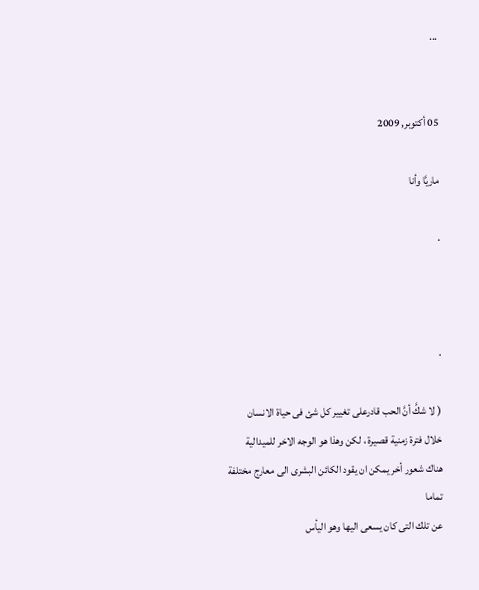...


05 أكتوبر, 2009

ماريَّا وأنا

.



.

( لا شكَّ أنَّ الحب قادرعلى تغيير كل شئ فى حياة الانسان
خلال فترة زمنية قصيرة ، لكن وهذا هو الوجه الاخر للميدالية
هناك شعور أخر يمكن ان يقود الكائن البشرى الى معارج مختلفة تماما
عن تلك التى كان يسعى اليها وهو اليأس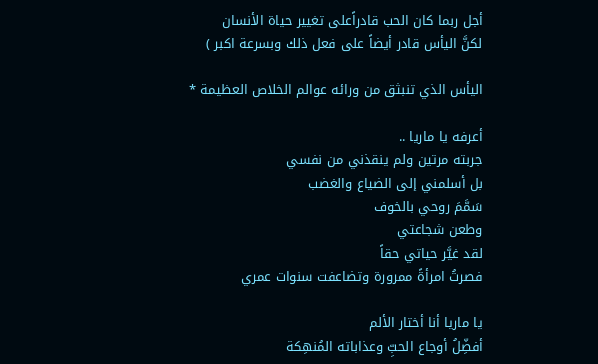أجل ربما كان الحب قادراًعلى تغيير حياة الأنسان
لكنَّ اليأس قادر أيضاً على فعل ذلك وبسرعة اكبر )

اليأس الذي تنبثق من ورائه عوالم الخلاص العظيمة *

أعرفه يا ماريا ..
جربته مرتين ولم ينقذني من نفسي
بل أسلمني إلى الضياع والغضب
سَمَّمَ روحي بالخوف
وطعن شجاعتي
لقد غيَّر حياتي حقاً
فصرتُ امرأةً ممرورة وتضاعفت سنوات عمري

يا ماريا أنا أختار الألم
أفضِّلُ أوجاع الحبِّ وعذاباته المُنهِكة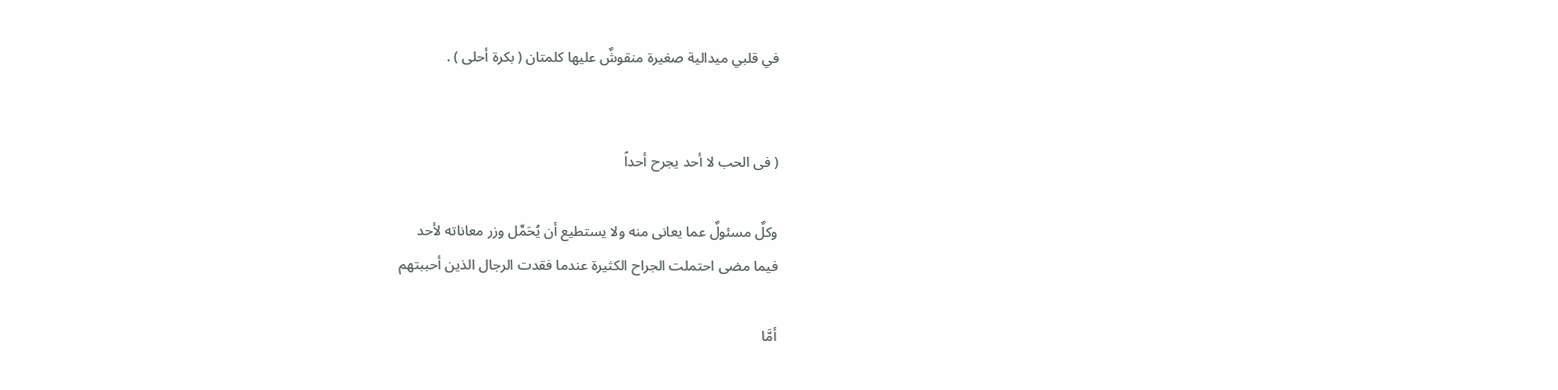في قلبي ميدالية صغيرة منقوشٌ عليها كلمتان ( بكرة أحلى ) .


( فى الحب لا أحد يجرح أحداً

وكلٌ مسئولٌ عما يعانى منه ولا يستطيع أن يُحَمِّل وزر معاناته لأحد
فيما مضى احتملت الجراح الكثيرة عندما فقدت الرجال الذين أحببتهم

أمَّا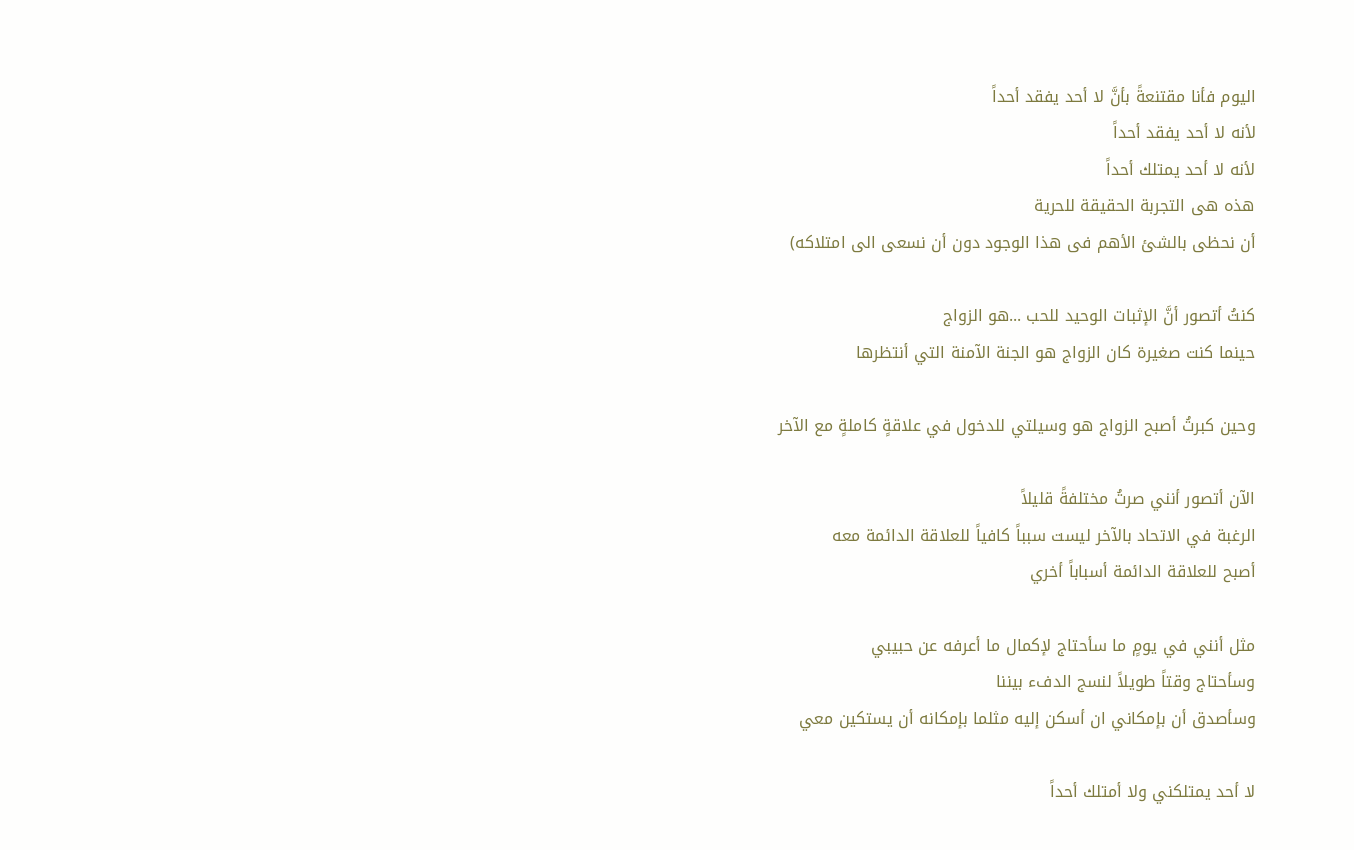اليوم فأنا مقتنعةً بأنَّ لا أحد يفقد أحداً
لأنه لا أحد يفقد أحداً
لأنه لا أحد يمتلك أحداً
هذه هى التجربة الحقيقة للحرية
أن نحظى بالشئ الأهم فى هذا الوجود دون أن نسعى الى امتلاكه)

كنتُ أتصور أنَّ الإثبات الوحيد للحب ...هو الزواج
حينما كنت صغيرة كان الزواج هو الجنة الآمنة التي أنتظرها

وحين كبرتُ أصبح الزواج هو وسيلتي للدخول في علاقةٍ كاملةٍ مع الآخر

الآن أتصور أنني صرتُ مختلفةً قليلاً
الرغبة في الاتحاد بالآخر ليست سبباً كافياً للعلاقة الدائمة معه
أصبح للعلاقة الدائمة أسباباً أخري

مثل أنني في يومٍ ما سأحتاج لإكمال ما أعرفه عن حبيبي
وسأحتاج وقتاً طويلاً لنسج الدفء بيننا
وسأصدق أن بإمكاني ان أسكن إليه مثلما بإمكانه أن يستكين معي

لا أحد يمتلكني ولا أمتلك أحداً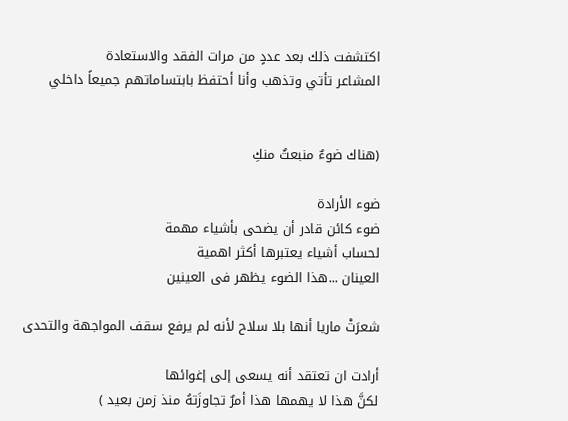اكتشفت ذلك بعد عددٍ من مرات الفقد والاستعادة
المشاعر تأتي وتذهب وأنا أحتفظ بابتساماتهم جميعاً داخلي


(هناك ضوءٌ منبعثٌ منكِ

ضوء الأرادة
ضوء كائن قادر أن يضحى بأشياء مهمة
لحساب أشياء يعتبرها أكثر اهمية
العينان ...هذا الضوء يظهر فى العينين

شعرَتْ ماريا أنها بلا سلاح لأنه لم يرفع سقف المواجهة والتحدى

أرادت ان تعتقد أنه يسعى إلى إغوائها
لكنَّ هذا لا يهمها هذا أمرٌ تجاوزَتهُ منذ زمن بعيد )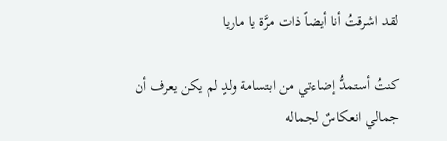لقد اشرقتُ أنا أيضاً ذات مرَّة يا ماريا

كنتُ أستمدُّ إضاءتي من ابتسامة ولدٍ لم يكن يعرف أن جمالي انعكاسٌ لجماله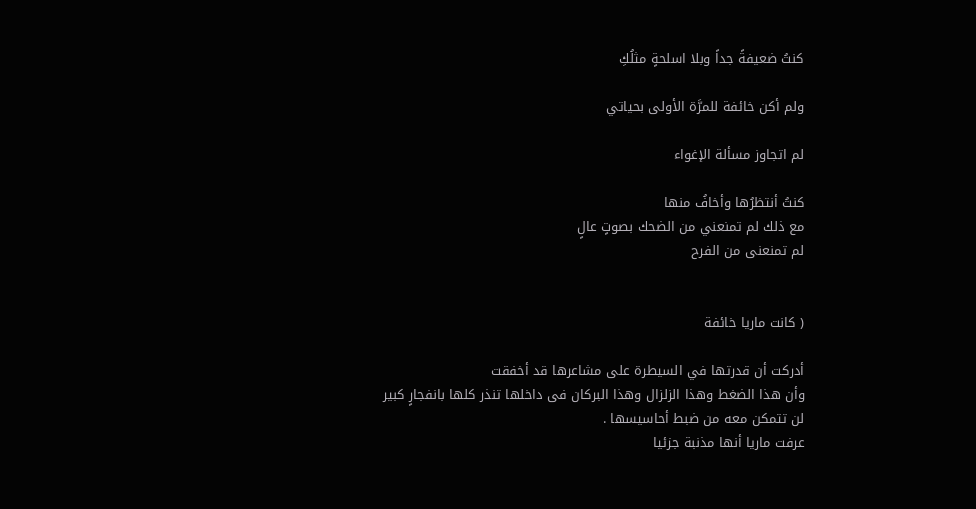كنتُ ضعيفةً جداً وبلا اسلحةٍ مثلُكِ

ولم أكن خائفة للمرَّة الأولى بحياتي

لم اتجاوز مسألة الإغواء

كنتُ أنتظرُها وأخافُ منها
مع ذلك لم تمنعني من الضحك بصوتٍ عالٍ
لم تمنعنى من الفرح


( كانت ماريا خائفة

أدركت أن قدرتها في السيطرة على مشاعرها قد أخفقت
وأن هذا الضغط وهذا الزلزال وهذا البركان فى داخلها تنذر كلها بانفجارٍ كبير
لن تتمكن معه من ضبط أحاسيسها .
عرفت ماريا أنها مذنبة جزئيا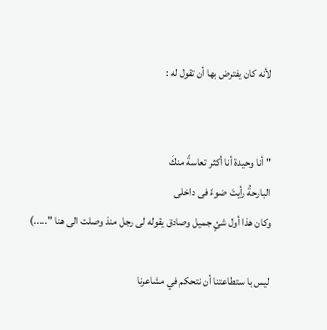لأنه كان يفترض بها أن تقول له :


" أنا وحيدة أنا أكثر تعاسةً منكَ
البارحةُ رأيتَ ضوءً فى داخلى
وكان هذا أول شئٍ جميل وصادق يقوله لى رجل منذ وصلت الى هنا ".....)

ليس با ستطاعتنا أن نتحكم في مشاعرنا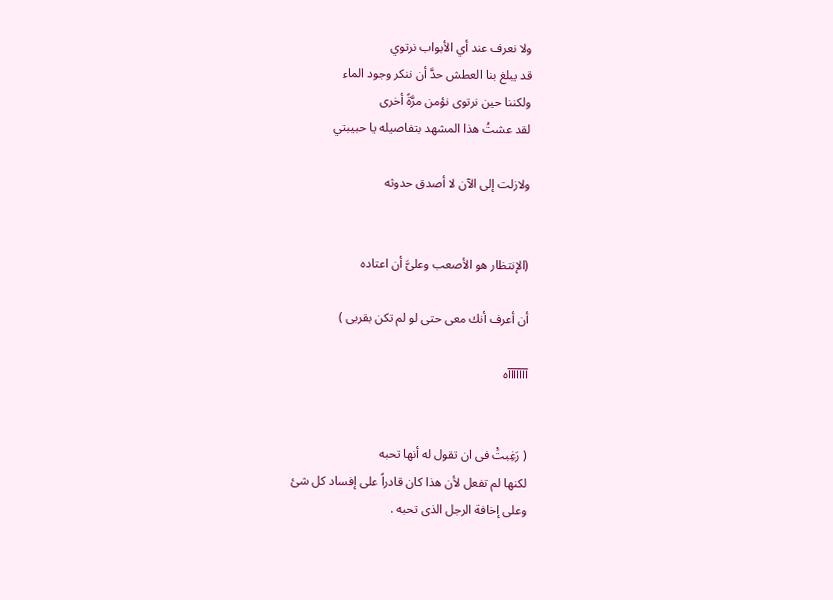ولا نعرف عند أي الأبواب نرتوي
قد يبلغ بنا العطش حدَّ أن ننكر وجود الماء
ولكننا حين نرتوى نؤمن مرَّةً أخرى
لقد عشتُ هذا المشهد بتفاصيله يا حبيبتي

ولازلت إلى الآن لا أصدق حدوثه


(الإنتظار هو الأصعب وعلىَّ أن اعتاده

أن أعرف أنك معى حتى لو لم تكن بقربى )

آآآآآآآه


( رَغِبتَْ فى ان تقول له أنها تحبه
لكنها لم تفعل لأن هذا كان قادراً على إفساد كل شئ
وعلى إخافة الرجل الذى تحبه .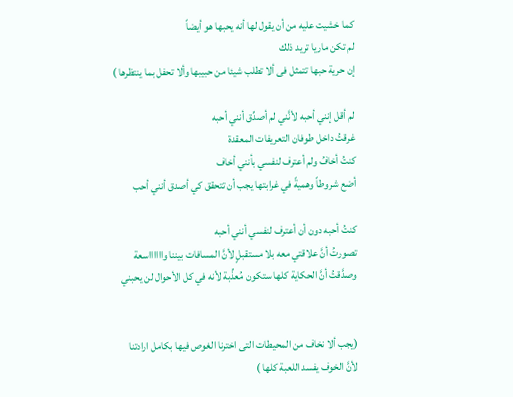كما خشيت عليه من أن يقول لها أنه يحبها هو أيضاً
لم تكن ماريا تريد ذلك
إن حرية حبها تتمثل فى ألا تطلب شيئا من حبيبها وألا تحفل بما ينتظرها )

لم أقل إنني أحبه لأنَّني لم أصدِّق أنني أحبه
غرقتُ داخل طوفان التعريفات المعقدة
كنتُ أخافُ ولم أعترف لنفسي بأنني أخاف
أضع شروطاً وهميةً في غرابتها يجب أن تتحقق كي أصدق أنني أحب

كنتُ أحبه دون أن أعترف لنفسي أنني أحبه
تصورتُ أنَّ علاقتي معه بلا مستقبلٍ لأنَّ المسافات بيننا وااااااسعة
وصدَّقتُ أنَّ الحكاية كلها ستكون مُعذِّبة لأنه في كل الأحوال لن يحبني


(يجب ألا نخاف من المحيطات التى اخترنا الغوص فيها بكامل ارادتنا
لأنَّ الخوف يفسد اللعبة كلها )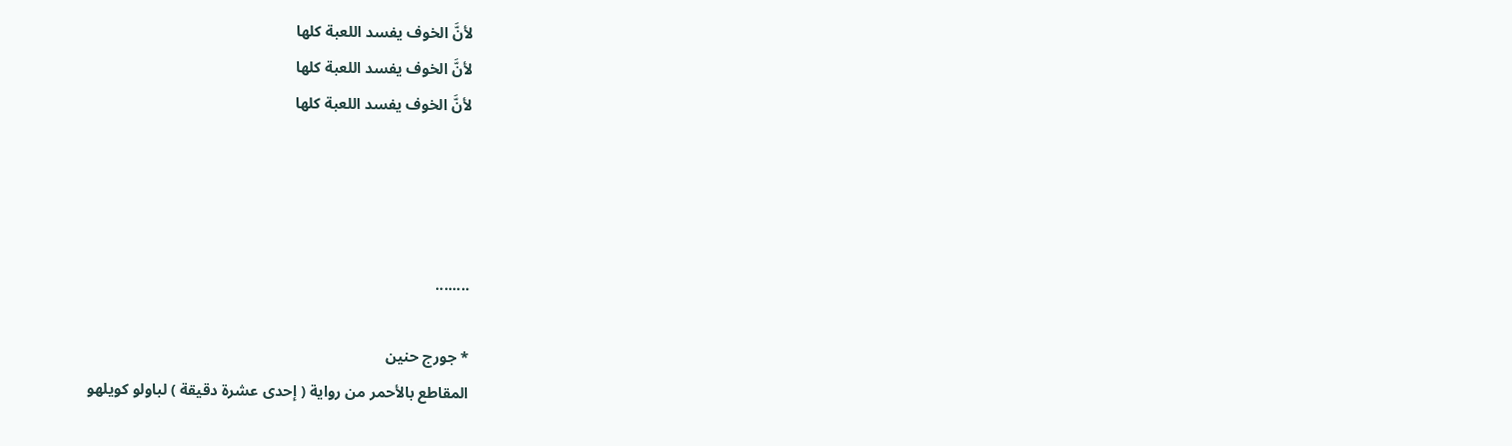لأنَّ الخوف يفسد اللعبة كلها
لأنَّ الخوف يفسد اللعبة كلها
لأنَّ الخوف يفسد اللعبة كلها




........

* جورج حنين
المقاطع بالأحمر من رواية ( إحدى عشرة دقيقة ) لباولو كويلهو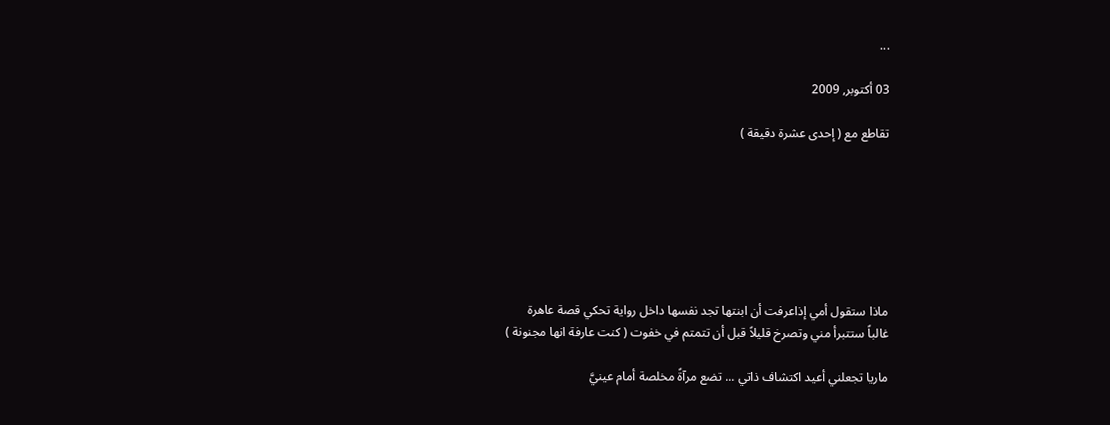...

03 أكتوبر, 2009

تقاطع مع ( إحدى عشرة دقيقة )







ماذا ستقول أمي إذاعرفت أن ابنتها تجد نفسها داخل رواية تحكي قصة عاهرة
غالباً ستتبرأ مني وتصرخ قليلاً قبل أن تتمتم في خفوت ( كنت عارفة انها مجنونة )

ماريا تجعلني أعيد اكتشاف ذاتي ... تضع مرآةً مخلصة أمام عينيَّ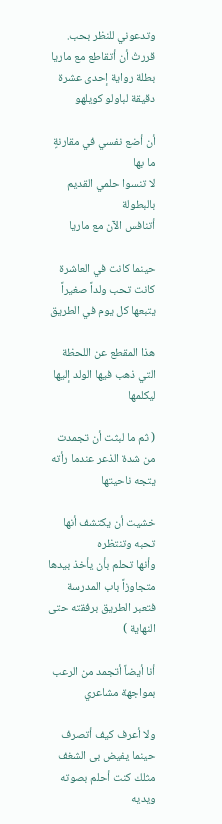وتدعوني للنظر بحب.
قررتُ أن أتقاطع مع ماريا بطلة رواية إحدى عشرة دقيقة لباولو كويلهو

أن أضع نفسي في مقارنةٍ ما بها
لا تنسوا حلمي القديم بالبطولة
أتنافس الآن مع ماريا

حينما كانت في العاشرة كانت تحب ولداً صغيراً يتبعها كل يوم في الطريق

هذا المقطع عن اللحظة التي ذهب فيها الولد إليها ليكلمها

( ثم ما لبثت أن تجمدت من شدة الذعر عندما رأته يتجه ناحيتها

خشيت أن يكتشف أنها تحبه وتنتظره
وأنها تحلم بأن يأخذ بيدها متجاوزاً باب المدرسة
فتعبر الطريق برفقته حتى النهاية )

أنا أيضاً أتجمد من الرعب بمواجهة مشاعري

ولا أعرف كيف أتصرف حينما يفيض بى الشغف
مثلك كنت أحلم بصوته ويديه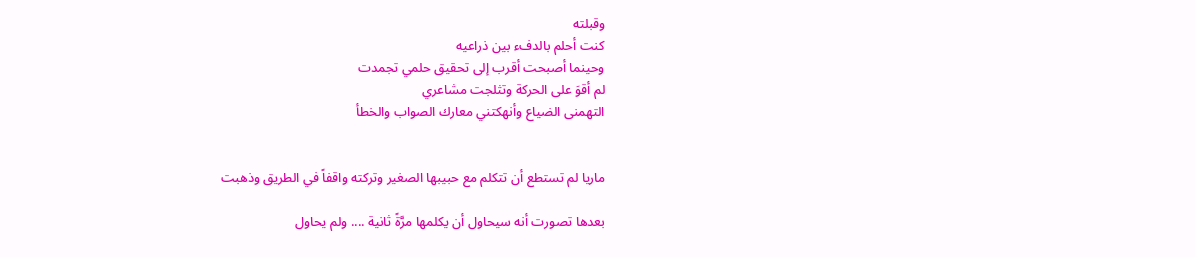وقبلته
كنت أحلم بالدفء بين ذراعيه
وحينما أصبحت أقرب إلى تحقيق حلمي تجمدت
لم أقوَ على الحركة وتثلجت مشاعري
التهمنى الضياع وأنهكتني معارك الصواب والخطأ


ماريا لم تستطع أن تتكلم مع حبيبها الصغير وتركته واقفاً في الطريق وذهبت

بعدها تصورت أنه سيحاول أن يكلمها مرَّةً ثانية .... ولم يحاول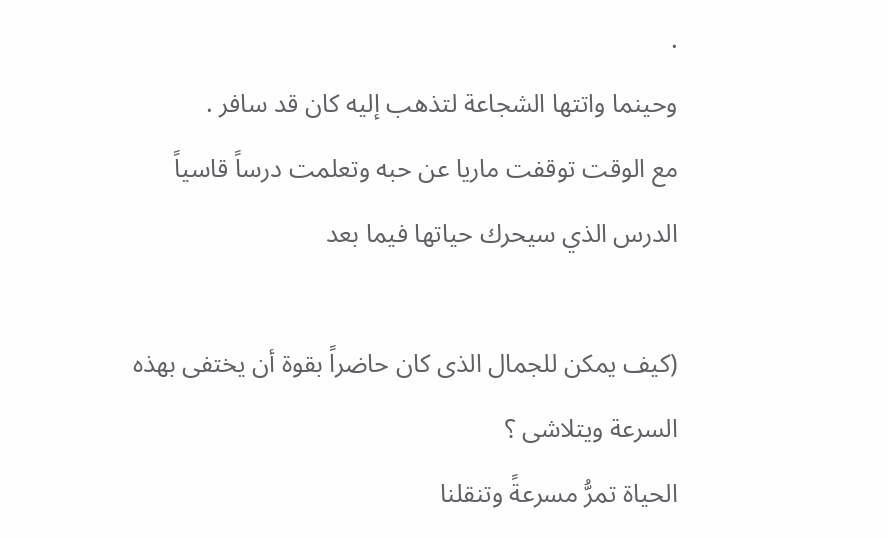.
وحينما واتتها الشجاعة لتذهب إليه كان قد سافر .
مع الوقت توقفت ماريا عن حبه وتعلمت درساً قاسياً
الدرس الذي سيحرك حياتها فيما بعد

(كيف يمكن للجمال الذى كان حاضراً بقوة أن يختفى بهذه السرعة ويتلاشى ؟
الحياة تمرُّ مسرعةً وتنقلنا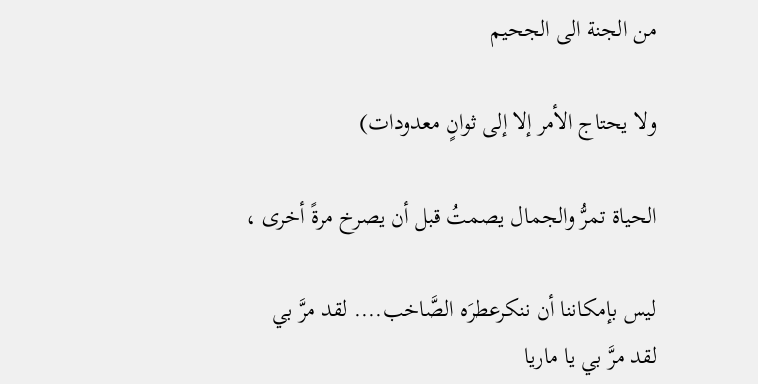من الجنة الى الجحيم

ولا يحتاج الأمر إلا إلى ثوانٍ معدودات)

الحياة تمرُّ والجمال يصمتُ قبل أن يصرخ مرةً أخرى ،

ليس بإمكاننا أن ننكرعطرَه الصَّاخب.... لقد مرَّ بي
لقد مرَّ بي يا ماريا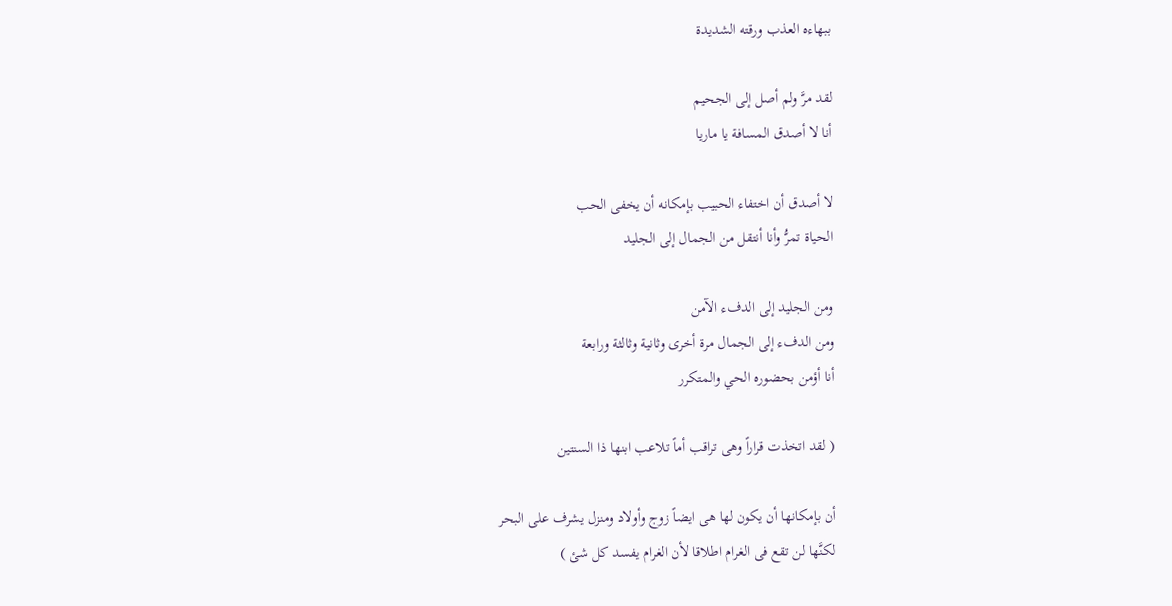ببهاءه العذب ورقته الشديدة

لقد مرَّ ولم أصل إلى الجحيم
أنا لا أصدق المسافة يا ماريا

لا أصدق أن اختفاء الحبيب بإمكانه أن يخفى الحب
الحياة تمرُّ وأنا أنتقل من الجمال إلى الجليد

ومن الجليد إلى الدفء الآمن
ومن الدفء إلى الجمال مرة أخرى وثانية وثالثة ورابعة
أنا أؤمن بحضوره الحي والمتكرر

( لقد اتخذت قراراً وهى تراقب أماً تلاعب ابنها ذا السنتين

أن بإمكانها أن يكون لها هى ايضاً زوج وأولاد ومنزل يشرف على البحر
لكنَّها لن تقع فى الغرام اطلاقا لأن الغرام يفسد كل شئ )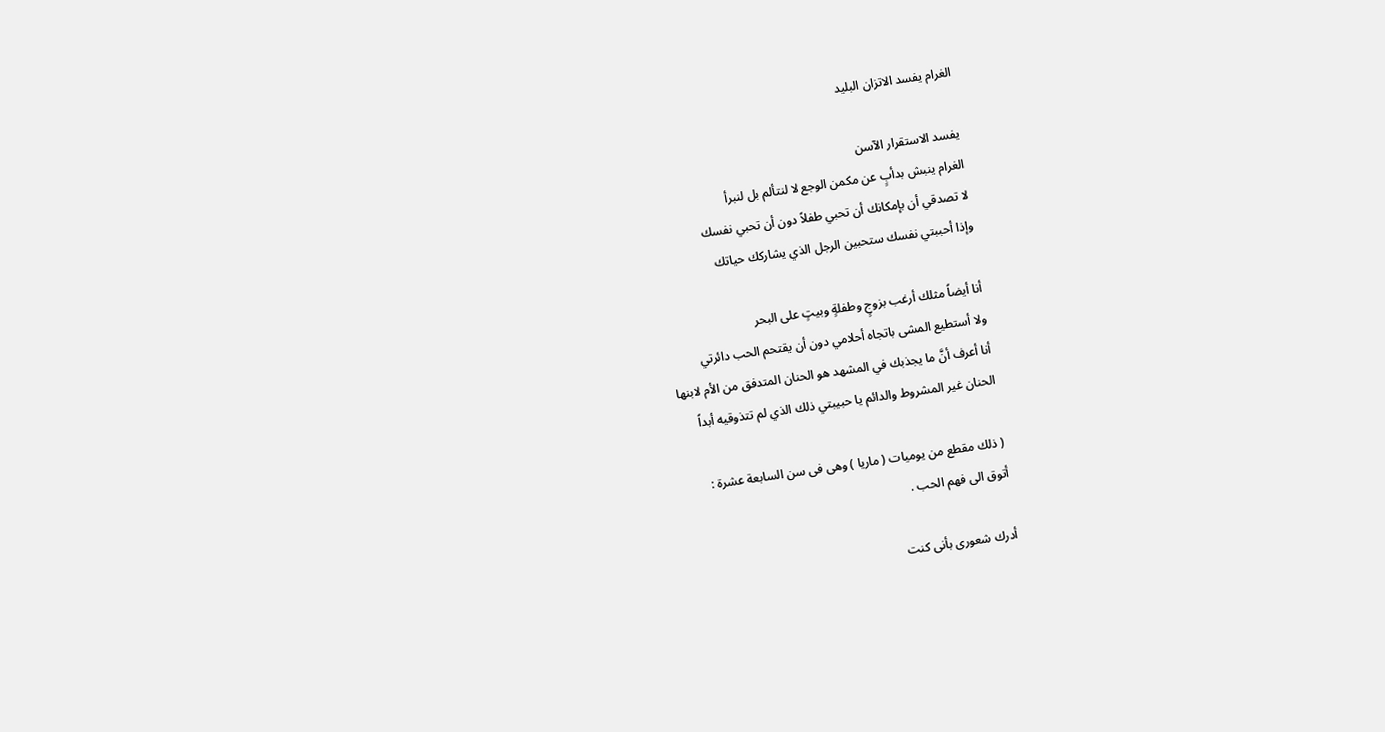الغرام يفسد الاتزان البليد

يفسد الاستقرار الآسن
الغرام ينبش بدأبٍ عن مكمن الوجع لا لنتألم بل لنبرأ
لا تصدقي أن بإمكانك أن تحبي طفلاً دون أن تحبي نفسك
وإذا أحببتي نفسك ستحبين الرجل الذي يشاركك حياتك

أنا أيضاً مثلك أرغب بزوجٍ وطفلةٍ وبيتٍ على البحر
ولا أستطيع المشى باتجاه أحلامي دون أن يقتحم الحب دائرتي
أنا أعرف أنَّ ما يجذبك في المشهد هو الحنان المتدفق من الأم لابنها
الحنان غير المشروط والدائم يا حبيبتي ذلك الذي لم تتذوقيه أبداً

( ذلك مقطع من يوميات ( ماريا ) وهى فى سن السابعة عشرة :
أتوق الى فهم الحب .

أدرك شعورى بأنى كنت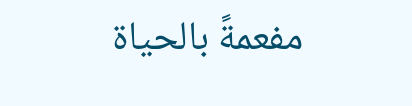مفعمةً بالحياة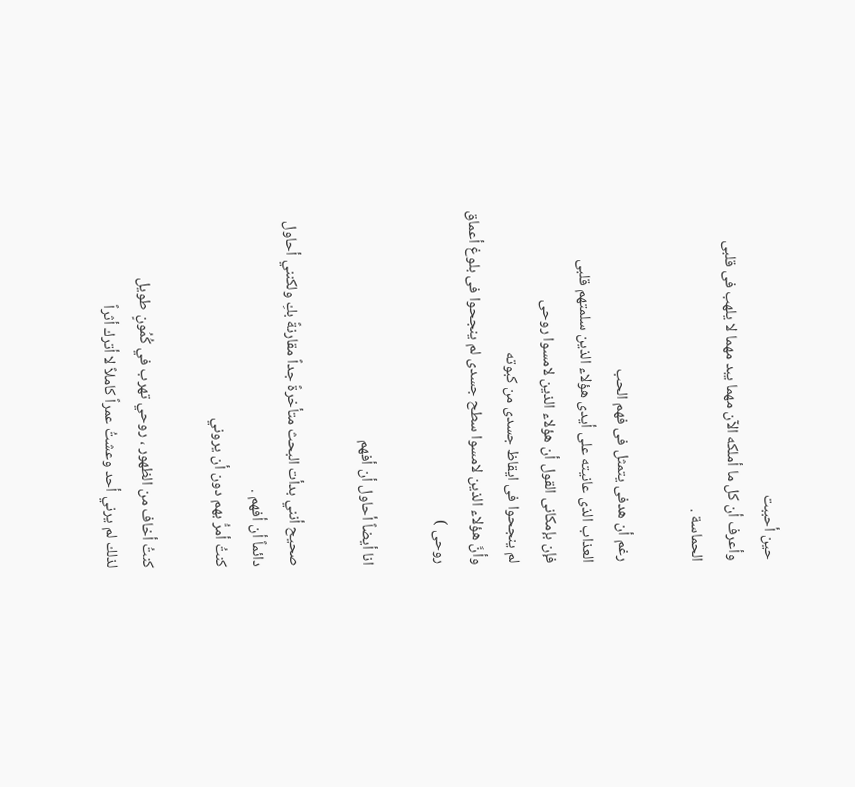حين أحببت
وأعرف أن كل ما أملكه الآن مهما يبد مهما لا يلهب فى قلبى الحماسة .

رغم أن هدفى يتمثل فى فهم الحب
العذاب الذى عانيته على أيدى هؤلاء الذين سلمتهم قلبى
فإن بإمكانى القول أن هؤلاء الذين لامسوا روحى
لم ينجحوا فى ايقاظ جسدى من كبوته
وأنَّ هؤلاء الذين لامسوا سطح جسدى لم ينجحوا فى بلوغ أعماق روحى )

انا أيضاً أحاول أن أفهم

صحيح أنني بدأت البحث متأخرةً جداً مقارنةً بكِ ولكنني أحاول دائماً أن أفهم .
كنتُ أمرُّ بهم دون أن يروني

كنتُ أخاف من الظهور ، روحي تهرب في كُمُونٍ طويل
لذلك لم يرني أحد وعشتُ عمراً كاملاً لا أترك أثراً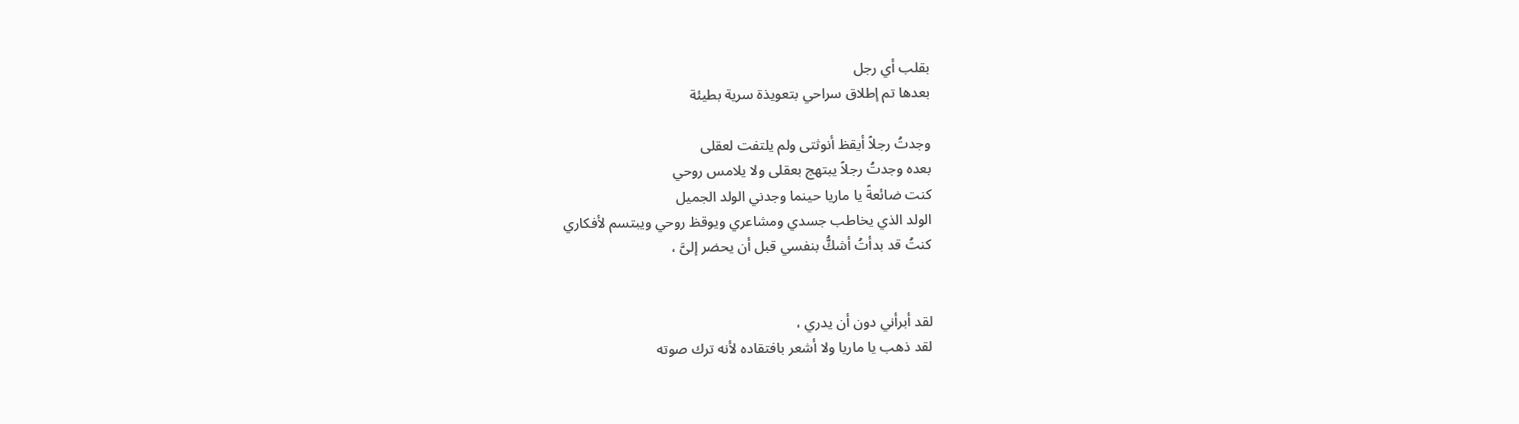بقلب أي رجل
بعدها تم إطلاق سراحي بتعويذة سرية بطيئة

وجدتُ رجلاً أيقظ أنوثتى ولم يلتفت لعقلى
بعده وجدتُ رجلاً يبتهج بعقلى ولا يلامس روحي
كنت ضائعةً يا ماريا حينما وجدني الولد الجميل
الولد الذي يخاطب جسدي ومشاعري ويوقظ روحي ويبتسم لأفكاري
كنتُ قد بدأتُ أشكُّ بنفسي قبل أن يحضر إلىَّ ،


لقد أبرأني دون أن يدري ،
لقد ذهب يا ماريا ولا أشعر بافتقاده لأنه ترك صوته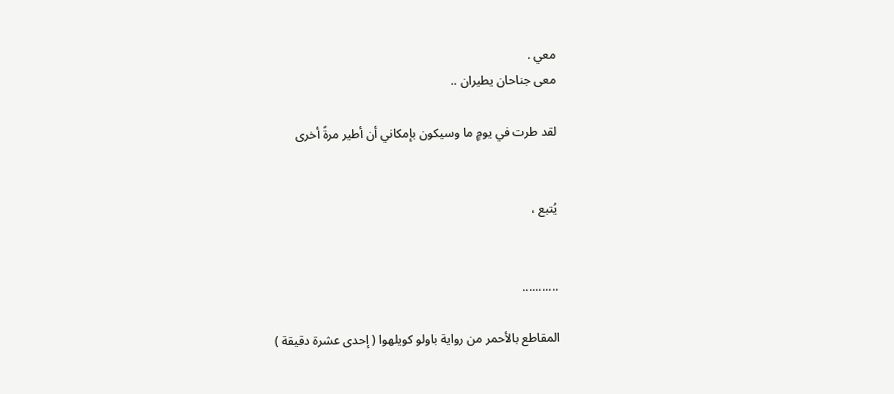معي .
معى جناحان يطيران ..

لقد طرت في يومٍ ما وسيكون بإمكاني أن أطير مرةً أخرى


يُتبع ،


...........

المقاطع بالأحمر من رواية باولو كويلهوا ( إحدى عشرة دقيقة )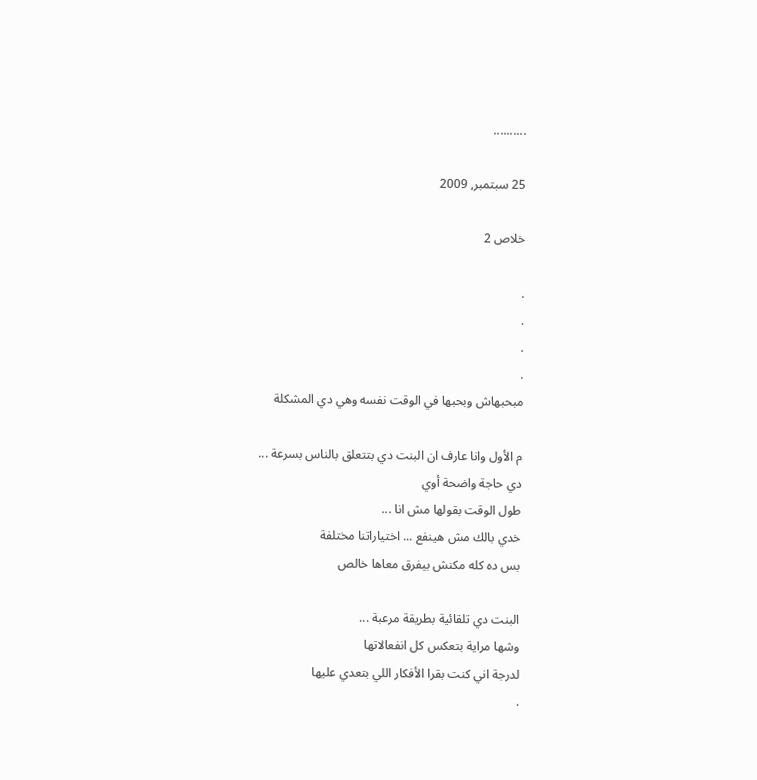..........

25 سبتمبر, 2009

خلاص 2

.
.
.
.
مبحبهاش وبحبها في الوقت نفسه وهي دي المشكلة

م الأول وانا عارف ان البنت دي بتتعلق بالناس بسرعة ...
دي حاجة واضحة أوي
طول الوقت بقولها مش انا ...
خدي بالك مش هينفع ... اختياراتنا مختلفة
بس ده كله مكنش بيفرق معاها خالص

البنت دي تلقائية بطريقة مرعبة ...
وشها مراية بتعكس كل انفعالاتها
لدرجة اني كنت بقرا الأفكار اللي بتعدي عليها
.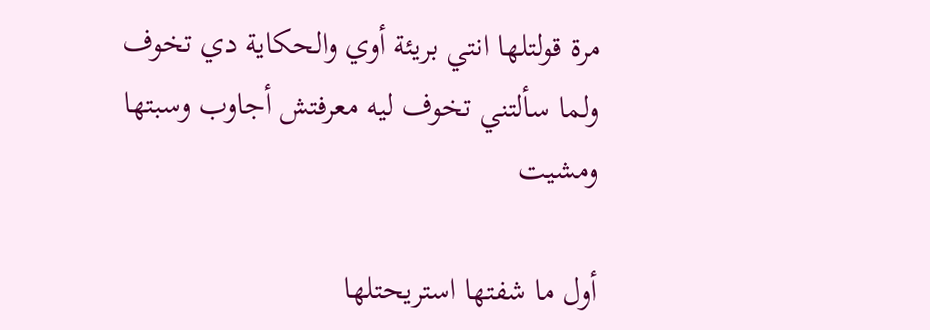مرة قولتلها انتي بريئة أوي والحكاية دي تخوف
ولما سألتني تخوف ليه معرفتش أجاوب وسبتها ومشيت

أول ما شفتها استريحتلها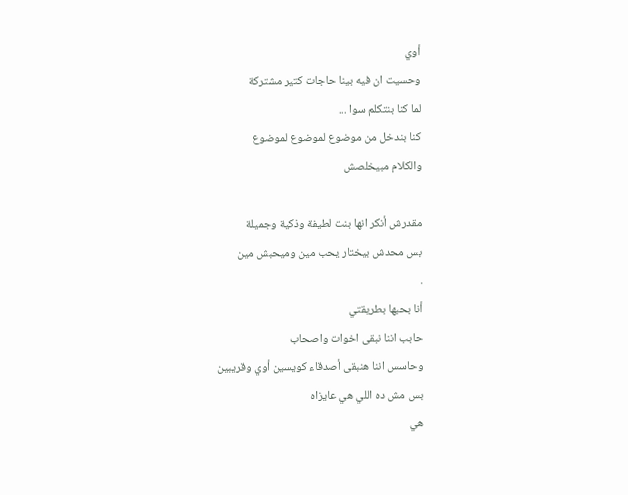أوي
وحسيت ان فيه بينا حاجات كتير مشتركة
لما كنا بنتكلم سوا ...
كنا بندخل من موضوع لموضوع لموضوع
والكلام مبيخلصش

مقدرش أنكر انها بنت لطيفة وذكية وجميلة
بس محدش بيختار يحب مين وميحبش مين
.
أنا بحبها بطريقتي
حابب اننا نبقى اخوات واصحاب
وحاسس اننا هنبقى أصدقاء كويسين أوي وقريبين
بس مش ده اللي هي عايزاه
هي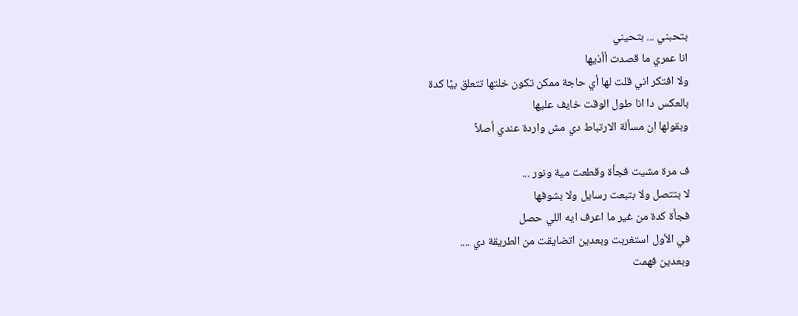بتحبني ... بتحيني
انا عمري ما قصدت أأذيها
ولا افتكر اني قلت لها أي حاجة ممكن تكون خلتها تتعلق بيَّا كدة
بالعكس دا انا طول الوقت خايف عليها
وبقولها ان مسألة الارتباط دي مش واردة عندي أصلاً

ف مرة مشيت فجأة وقطعت مية ونور ...
لا بتتصل ولا بتبعت رسايل ولا بشوفها
فجأة كدة من غير ما اعرف ايه اللي حصل
في الأول استغربت وبعدين اتضايقت من الطريقة دي ....
وبعدين فهمت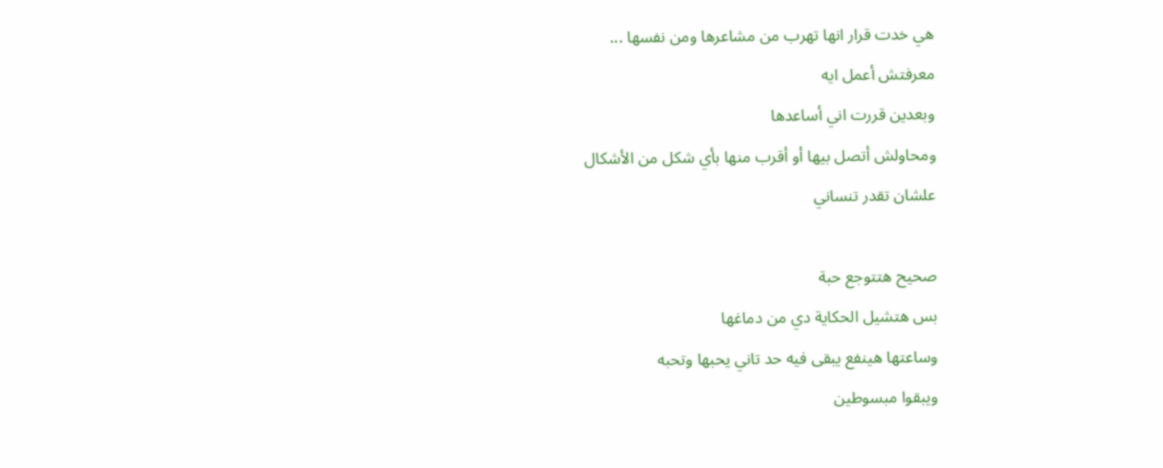هي خدت قرار انها تهرب من مشاعرها ومن نفسها ...
معرفتش أعمل ايه
وبعدين قررت اني أساعدها
ومحاولش أتصل بيها أو أقرب منها بأي شكل من الأشكال
علشان تقدر تنساني

صحيح هتتوجع حبة
بس هتشيل الحكاية دي من دماغها
وساعتها هينفع يبقى فيه حد تاني يحبها وتحبه
ويبقوا مبسوطين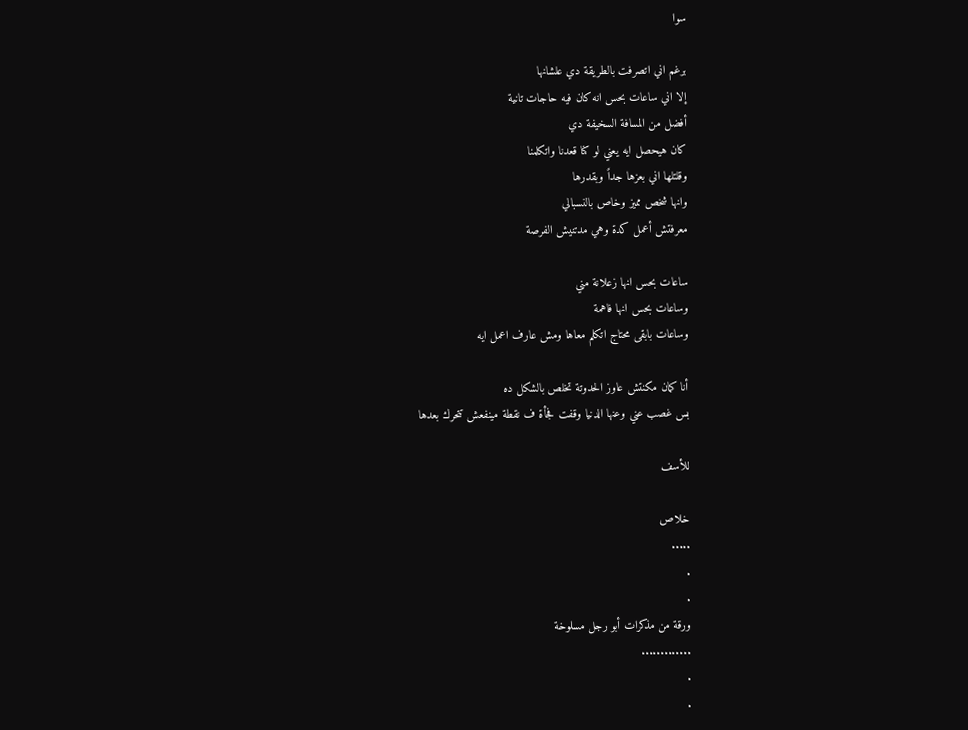سوا

برغم اني اتصرفت بالطريقة دي علشانها
إلا اني ساعات بحس انه كان فيه حاجات تانية
أفضل من المسافة السخيفة دي
كان هيحصل ايه يعني لو كنا قعدنا واتكلمنا
وقلتلها اني بعزها جداً وبقدرها
وانها شخص مميز وخاص بالنسبالي
معرفتش أعمل كدة وهي مدتنيش الفرصة

ساعات بحس انها زعلانة مني
وساعات بحس انها فاهمة
وساعات بابقى محتاج اتكلم معاها ومش عارف اعمل ايه

أنا كمان مكنتش عاوز الحدوتة تخلص بالشكل ده
بس غصب عني وعنها الدنيا وقفت فجأة ف نقطة مينفعش تتحرك بعدها

للأسف

خلاص
.....
.
.
ورقة من مذكرات أبو رجل مسلوخة
.............
.
.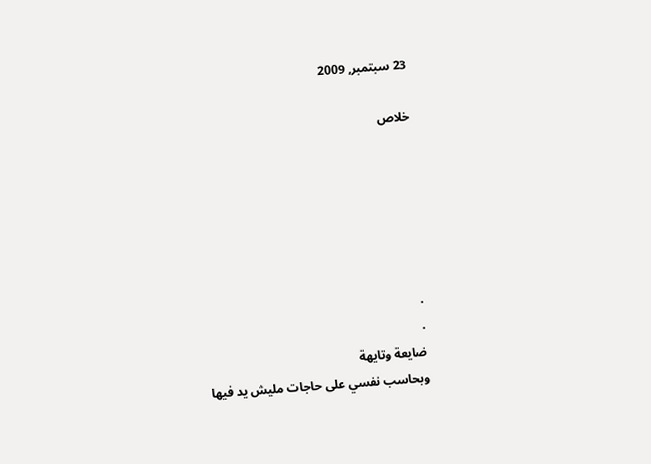23 سبتمبر, 2009

خلاص






.
.
ضايعة وتايهة
وبحاسب نفسي على حاجات مليش يد فيها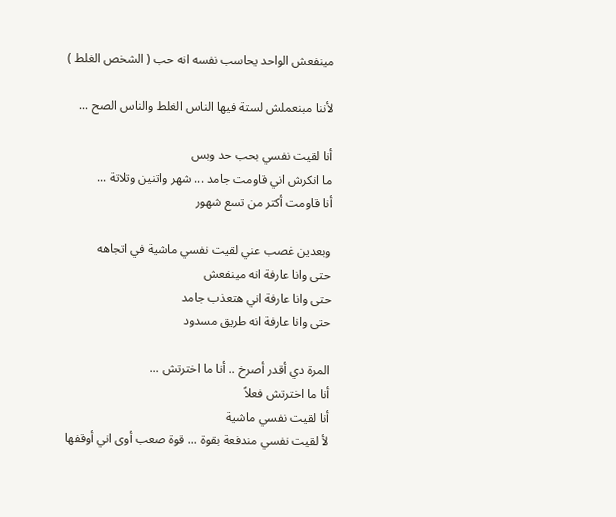مينفعش الواحد يحاسب نفسه انه حب ( الشخص الغلط )

لأننا مبنعملش لستة فيها الناس الغلط والناس الصح ...

أنا لقيت نفسي بحب حد وبس
ما انكرش اني قاومت جامد ... شهر واتنين وتلاتة ...
أنا قاومت أكتر من تسع شهور

وبعدين غصب عني لقيت نفسي ماشية في اتجاهه
حتى وانا عارفة انه مينفعش
حتى وانا عارفة اني هتعذب جامد
حتى وانا عارفة انه طريق مسدود

المرة دي أقدر أصرخ .. أنا ما اخترتش ...
أنا ما اخترتش فعلاً
أنا لقيت نفسي ماشية
لأ لقيت نفسي مندفعة بقوة ... قوة صعب أوى اني أوقفها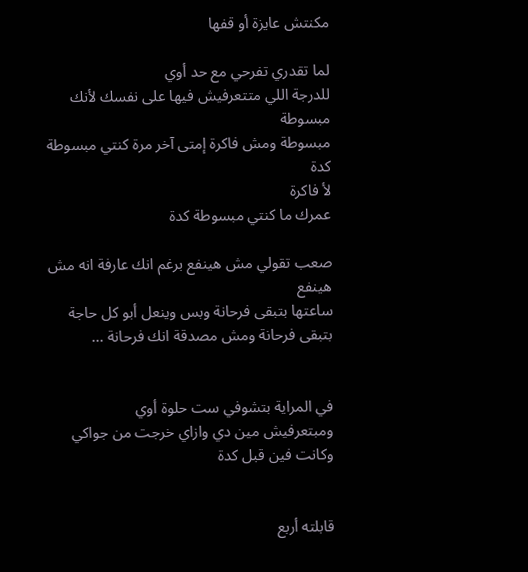مكنتش عايزة أو قفها

لما تقدري تفرحي مع حد أوي
للدرجة اللي متتعرفيش فيها على نفسك لأنك مبسوطة
مبسوطة ومش فاكرة إمتى آخر مرة كنتي مبسوطة كدة
لأ فاكرة
عمرك ما كنتي مبسوطة كدة

صعب تقولي مش هينفع برغم انك عارفة انه مش هينفع
ساعتها بتبقى فرحانة وبس وينعل أبو كل حاجة
بتبقى فرحانة ومش مصدقة انك فرحانة ...


في المراية بتشوفي ست حلوة أوي
ومبتعرفيش مين دي وازاي خرجت من جواكي
وكانت فين قبل كدة


قابلته أربع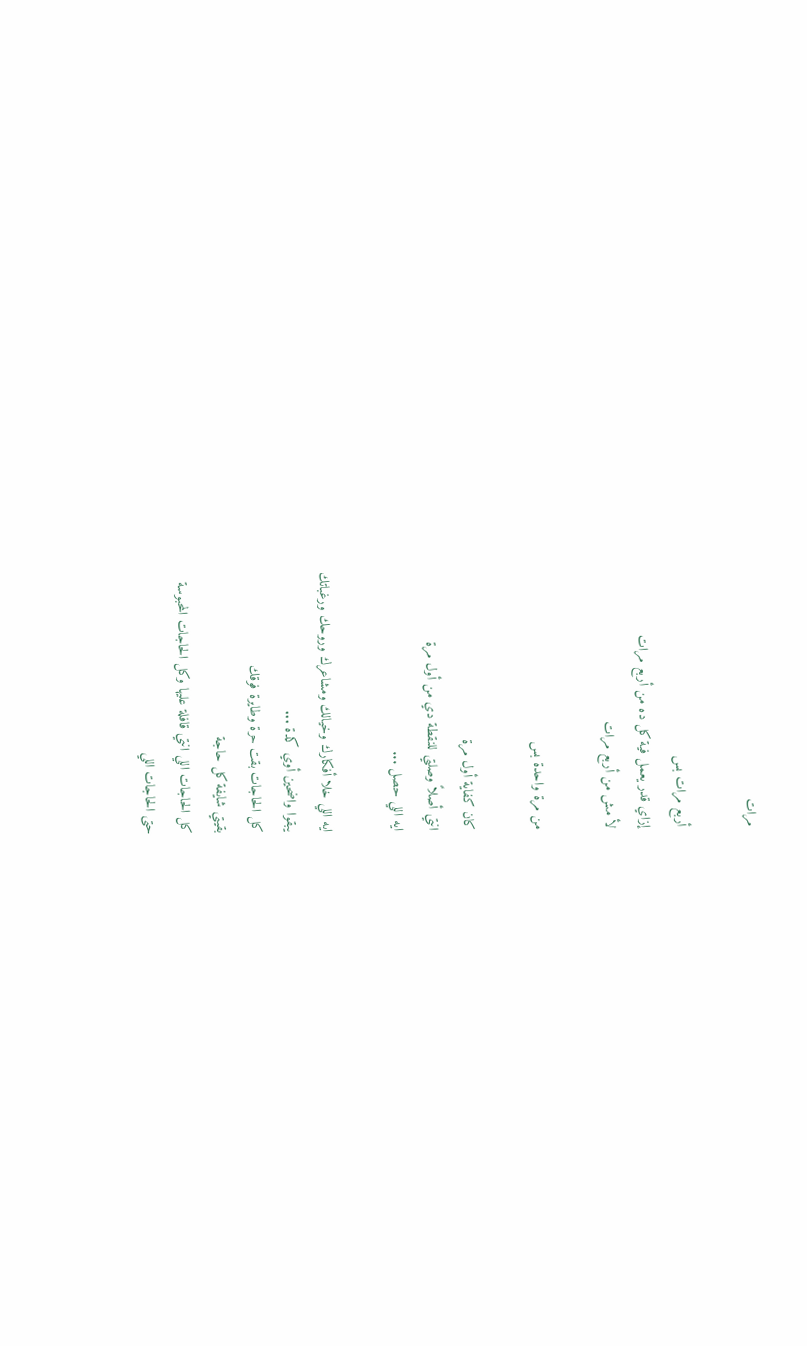مرات

أربع مرات بس
إزاي قدر يعمل فية كل ده من أربع مرات
لأ مش من أربع مرات

من مرة واحدة بس

كان كفاية أول مرة
انتي أصلاً وصلتي للنقطة دي من أول مرة
ايه اللي حصل ...

ايه اللي خلا أفكارك وخيالك ومشاعرك وروحك ورغباتك
يبقوا واضحين أوي كدة ...
كل الحاجات بقت حرة وطايرة فوقك
بقيتي شايفة كل حاجة
كل الحاجات اللي انتي قافلة عليها وكل الحاجات المحبوسة
حتى الحاجات اللي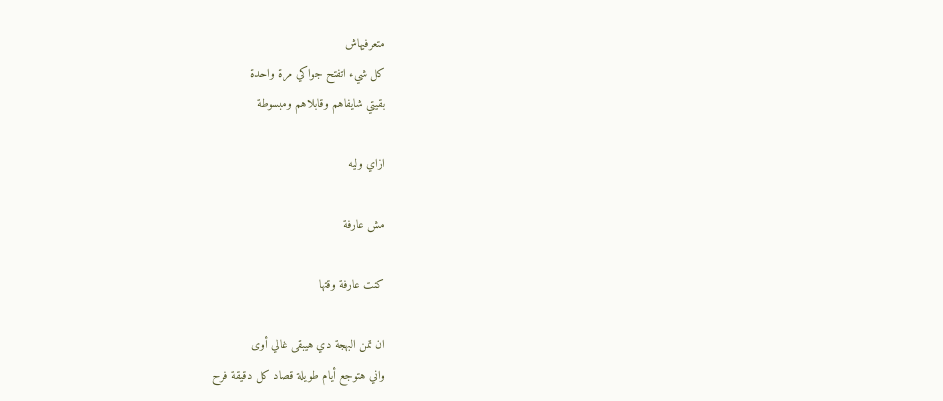متعرفيهاش
كل شيء اتفتح جواكي مرة واحدة
بقيتي شايفاهم وقابلاهم ومبسوطة

ازاي وليه

مش عارفة

كنت عارفة وقتها

ان تمن البهجة دي هيبقى غالي أوى
واني هتوجع أيام طويلة قصاد كل دقيقة فرح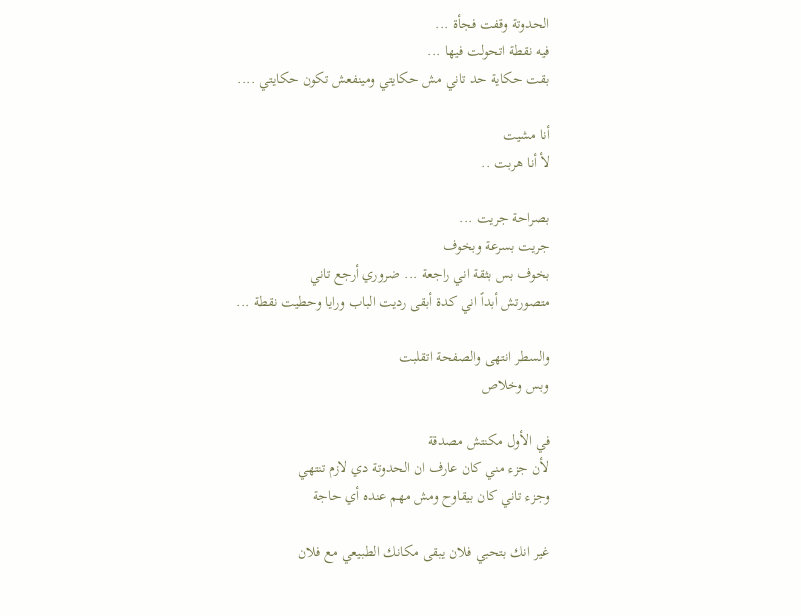الحدوتة وقفت فجأة ...
فيه نقطة اتحولت فيها ...
بقت حكاية حد تاني مش حكايتي ومينفعش تكون حكايتي ....

أنا مشيت
لأ أنا هربت ..

بصراحة جريت ...
جريت بسرعة وبخوف
بخوف بس بثقة اني راجعة ... ضروري أرجع تاني
متصورتش أبداً اني كدة أبقى رديت الباب ورايا وحطيت نقطة ...

والسطر انتهى والصفحة اتقلبت
وبس وخلاص

في الأول مكنتش مصدقة
لأن جزء مني كان عارف ان الحدوتة دي لازم تنتهي
وجزء تاني كان بيقاوح ومش مهم عنده أي حاجة

غير انك بتحبي فلان يبقى مكانك الطبيعي مع فلان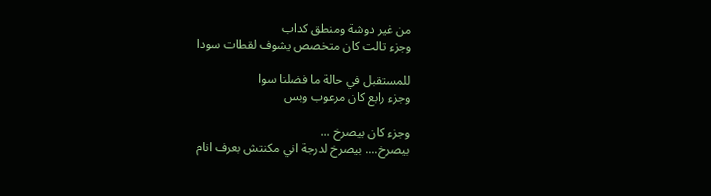من غير دوشة ومنطق كداب
وجزء تالت كان متخصص يشوف لقطات سودا

للمستقبل في حالة ما فضلنا سوا
وجزء رابع كان مرعوب وبس

وجزء كان بيصرخ ...
بيصرخ.... بيصرخ لدرجة اني مكنتش بعرف انام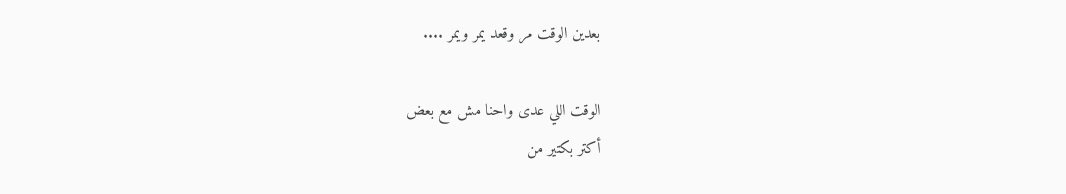بعدين الوقت مر وقعد يمر ويمر ....

الوقت اللي عدى واحنا مش مع بعض
أكتر بكتير من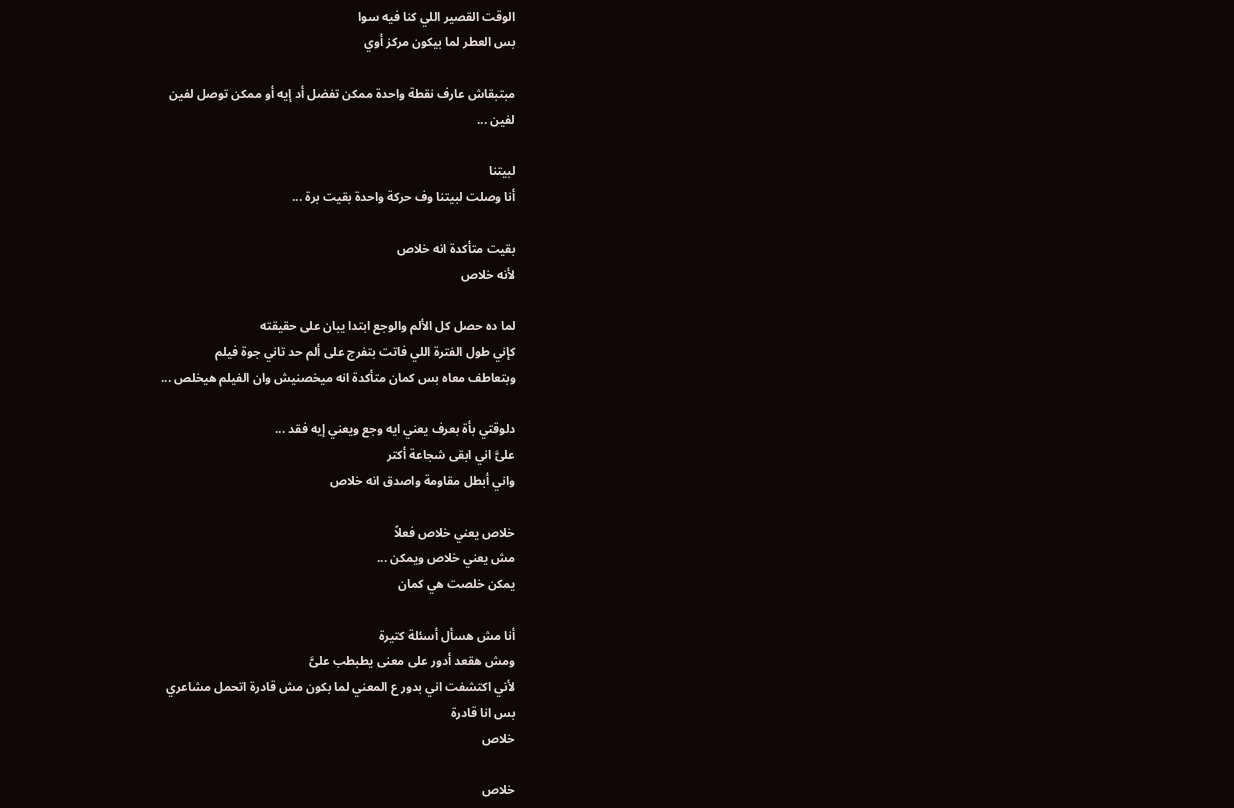الوقت القصير اللي كنا فيه سوا
بس العطر لما بيكون مركز أوي

مبتبقاش عارف نقطة واحدة ممكن تفضل أد إيه أو ممكن توصل لفين
لفين ...

لبيتنا
أنا وصلت لبيتنا وف حركة واحدة بقيت برة ...

بقيت متأكدة انه خلاص
لأنه خلاص

لما ده حصل كل الألم والوجع ابتدا يبان على حقيقته
كإني طول الفترة اللي فاتت بتفرج على ألم حد تاني جوة فيلم
وبتعاطف معاه بس كمان متأكدة انه ميخصنيش وان الفيلم هيخلص ...

دلوقتي بأة بعرف يعني ايه وجع ويعني إيه فقد ...
علىَّ اني ابقى شجاعة أكتر
واني أبطل مقاومة واصدق انه خلاص

خلاص يعني خلاص فعلاً
مش يعني خلاص ويمكن ...
يمكن خلصت هي كمان

أنا مش هسأل أسئلة كتيرة
ومش هقعد أدور على معنى يطبطب علىَّ
لأني اكتشفت اني بدور ع المعني لما بكون مش قادرة اتحمل مشاعري
بس انا قادرة
خلاص

خلاص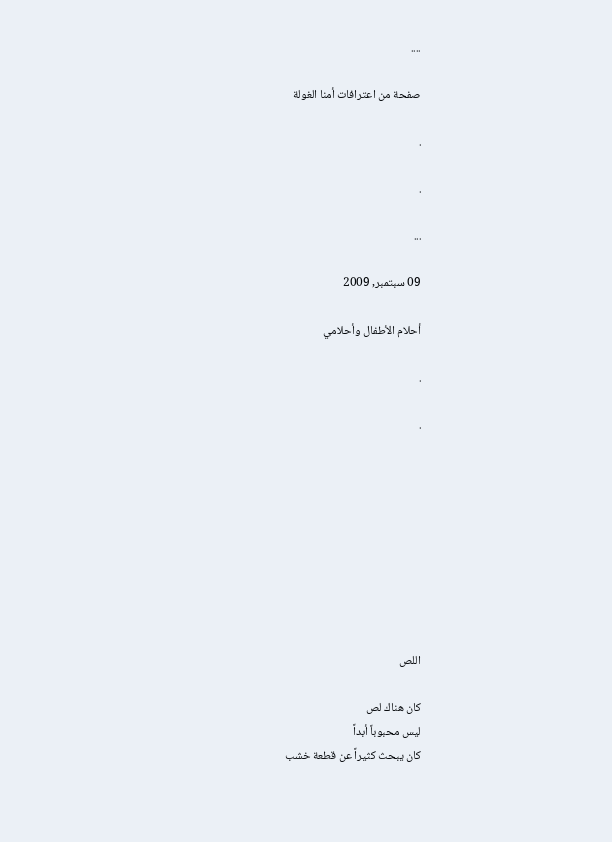....

صفحة من اعترافات أمنا الغولة

.

.

...

09 سبتمبر, 2009

أحلام الأطفال وأحلامي

.

.









اللص

كان هناك لص
ليس محبوباً أبداً
كان يبحث كثيراً عن قطعة خشب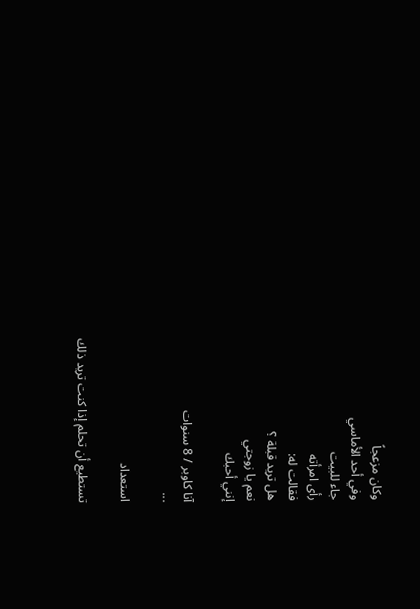وكان مزعجاً
وفي أحد الأماسي
جاء للبيت
رأى امرأته
فقالت له:
هل تريد قبلة ؟
نعم يا زوجتي
إنني أحبك

آنا كاوبر / 8 سنوات
...

استعداد

تستطيع أن تحلم إذا كنت تريد ذلك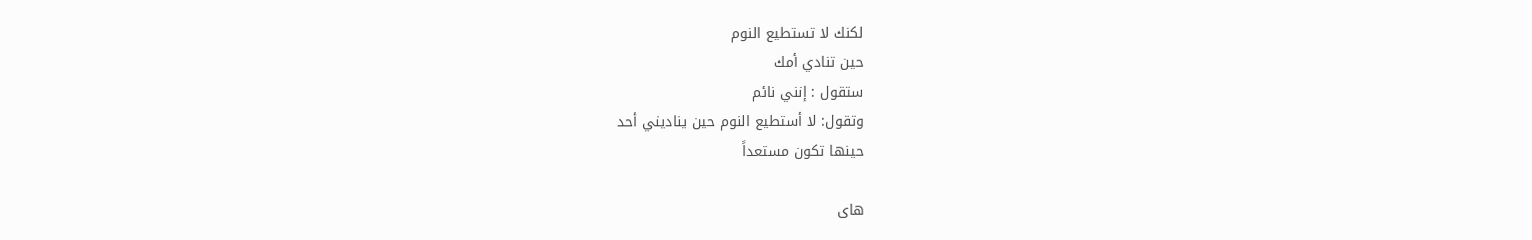لكنك لا تستطيع النوم
حين تنادي أمك
ستقول : إنني نائم
وتقول: لا أستطيع النوم حين يناديني أحد
حينها تكون مستعداً

هاى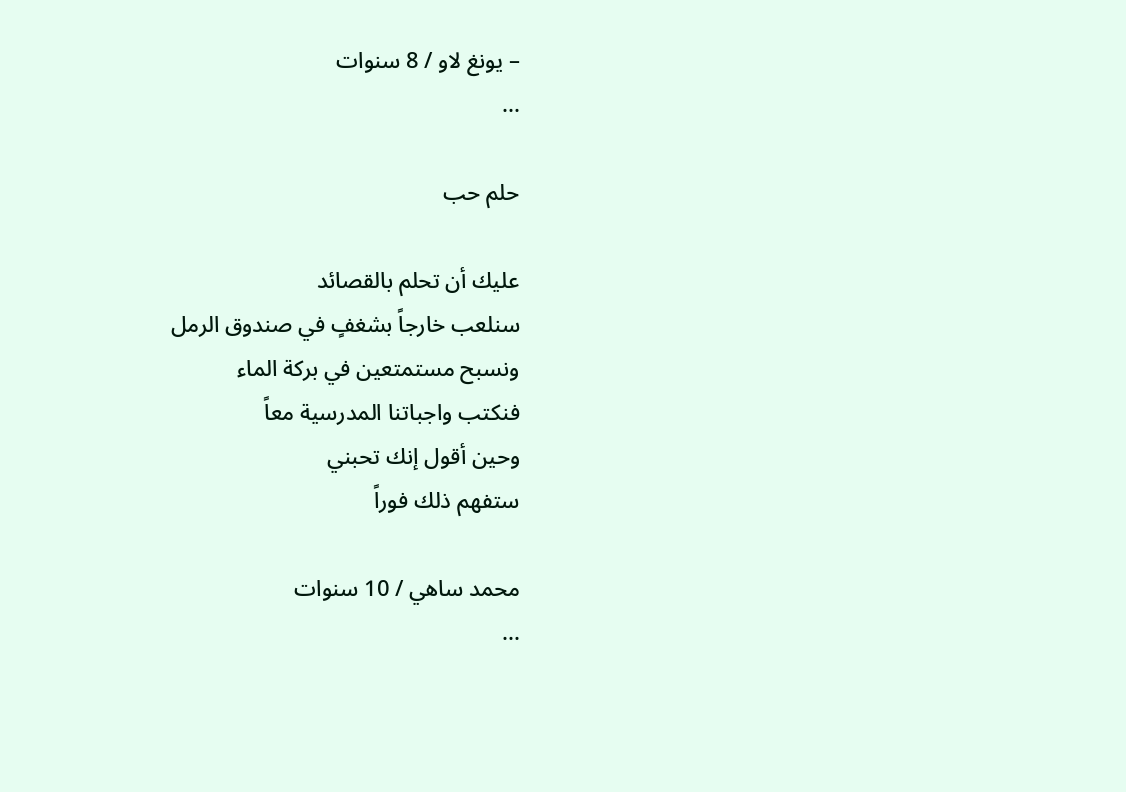– يونغ لاو / 8 سنوات
...

حلم حب

عليك أن تحلم بالقصائد
سنلعب خارجاً بشغفٍ في صندوق الرمل
ونسبح مستمتعين في بركة الماء
فنكتب واجباتنا المدرسية معاً
وحين أقول إنك تحبني
ستفهم ذلك فوراً

محمد ساهي / 10 سنوات
...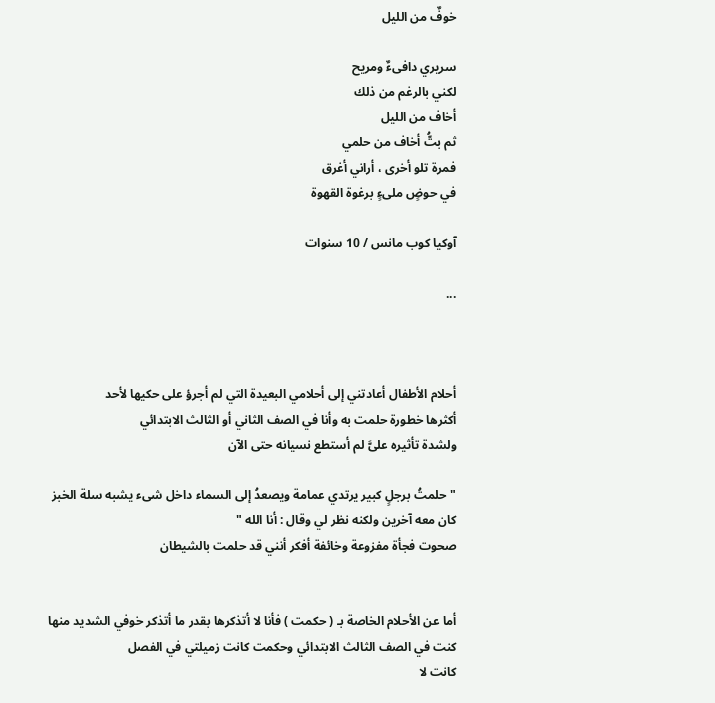خوفٌ من الليل

سريري دافىءٌ ومريح
لكني بالرغم من ذلك
أخاف من الليل
ثم بتُّ أخاف من حلمي
فمرة تلو أخرى ، أراني أغرق
في حوضٍ ملىءٍ برغوة القهوة

آوكيا كوب مانس / 10 سنوات

...



أحلام الأطفال أعادتني إلى أحلامي البعيدة التي لم أجرؤ على حكيها لأحد
أكثرها خطورة حلمت به وأنا في الصف الثاني أو الثالث الابتدائي
ولشدة تأثيره علىَّ لم أستطع نسيانه حتى الآن

" حلمتُ برجلٍ كبير يرتدي عمامة ويصعدُ إلى السماء داخل شىء يشبه سلة الخبز
كان معه آخرين ولكنه نظر لي وقال : أنا الله "
صحوت فجأة مفزوعة وخائفة أفكر أنني قد حلمت بالشيطان


أما عن الأحلام الخاصة بـ ( حكمت ) فأنا لا أتذكرها بقدر ما أتذكر خوفي الشديد منها
كنت في الصف الثالث الابتدائي وحكمت كانت زميلتي في الفصل
كانت لا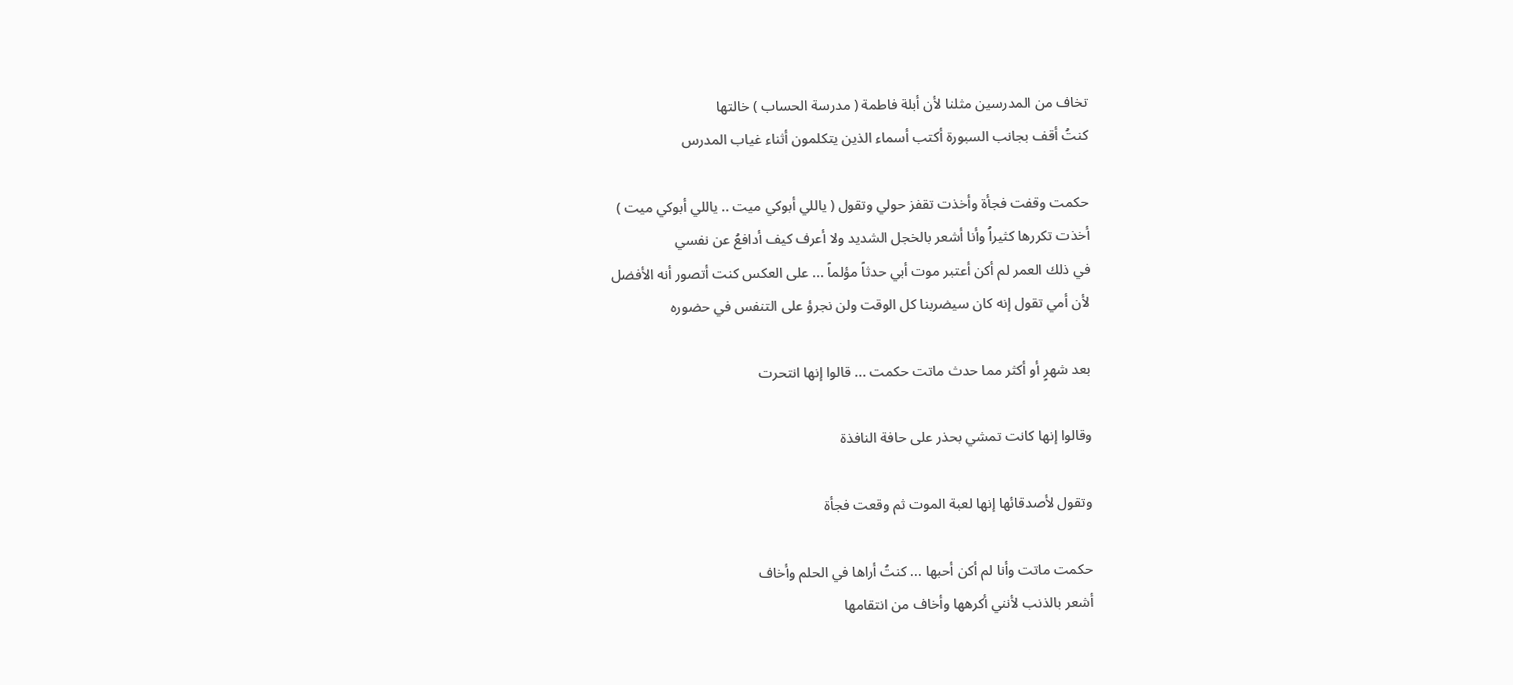تخاف من المدرسين مثلنا لأن أبلة فاطمة ( مدرسة الحساب ) خالتها
كنتُ أقف بجانب السبورة أكتب أسماء الذين يتكلمون أثناء غياب المدرس

حكمت وقفت فجأة وأخذت تقفز حولي وتقول ( ياللي أبوكي ميت .. ياللي أبوكي ميت )
أخذت تكررها كثيراُ وأنا أشعر بالخجل الشديد ولا أعرف كيف أدافعُ عن نفسي
في ذلك العمر لم أكن أعتبر موت أبي حدثاً مؤلماً ... على العكس كنت أتصور أنه الأفضل
لأن أمي تقول إنه كان سيضربنا كل الوقت ولن نجرؤ على التنفس في حضوره

بعد شهرٍ أو أكثر مما حدث ماتت حكمت ... قالوا إنها انتحرت

وقالوا إنها كانت تمشي بحذر على حافة النافذة

وتقول لأصدقائها إنها لعبة الموت ثم وقعت فجأة

حكمت ماتت وأنا لم أكن أحبها ... كنتُ أراها في الحلم وأخاف
أشعر بالذنب لأنني أكرهها وأخاف من انتقامها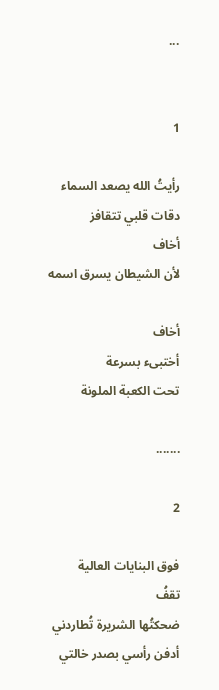...


1

رأيتُ الله يصعد السماء
دقات قلبي تتقافز
أخاف
لأن الشيطان يسرق اسمه

أخاف
أختبىء بسرعة
تحت الكعبة الملونة

.......

2

فوق البنايات العالية
تقفُ
ضحكتُها الشريرة تُطاردني
أدفن رأسي بصدر خالتي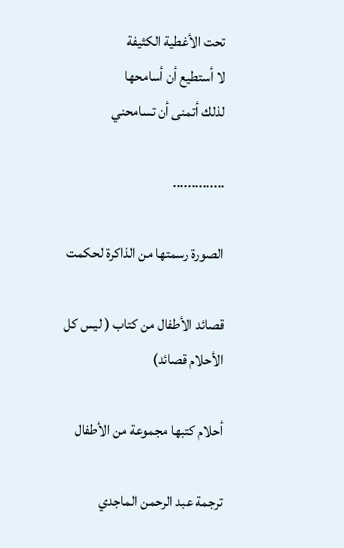تحت الأغطية الكثيفة
لا أستطيع أن أسامحها
لذلك أتمنى أن تسامحني

..............

الصورة رسمتها من الذاكرة لحكمت

قصائد الأطفال من كتاب ( ليس كل الأحلام قصائد)

أحلام كتبها مجموعة من الأطفال

ترجمة عبد الرحمن الماجدي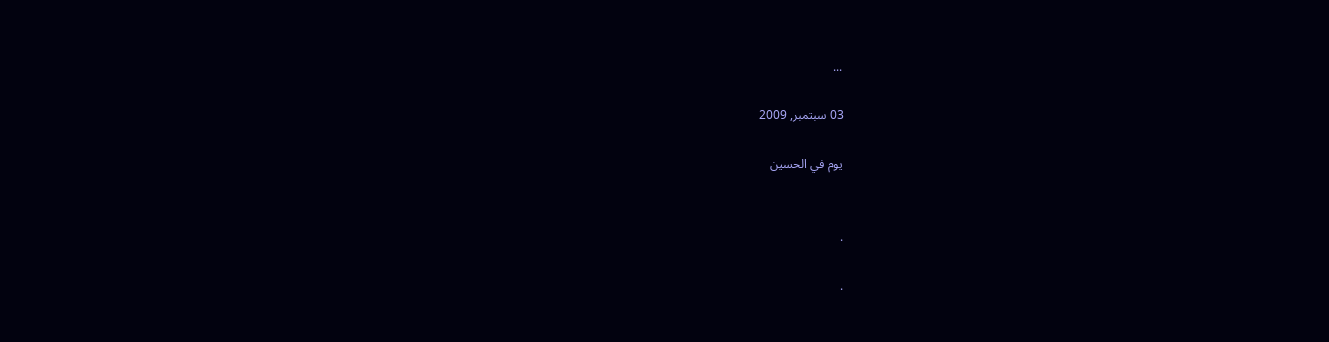...

03 سبتمبر, 2009

يوم في الحسين


.

.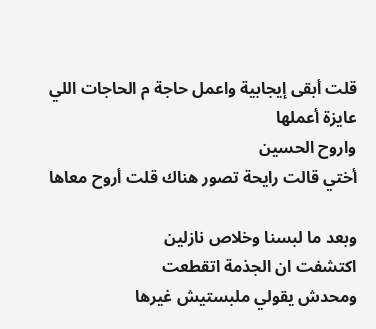قلت أبقى إيجابية واعمل حاجة م الحاجات اللي عايزة أعملها
واروح الحسين
أختي قالت رايحة تصور هناك قلت أروح معاها

وبعد ما لبسنا وخلاص نازلين
اكتشفت ان الجذمة اتقطعت
ومحدش يقولي ملبستيش غيرها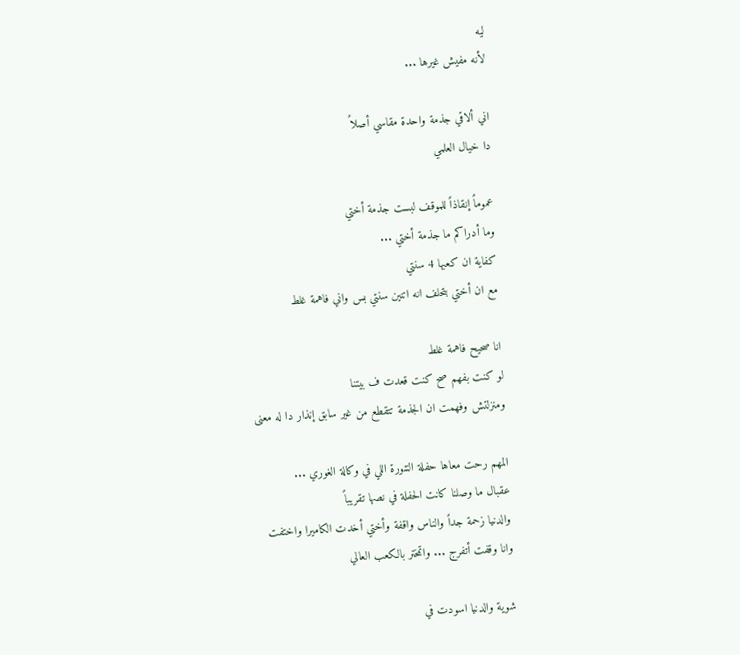ليه
لأنه مفيش غيرها ...

اني ألاقي جذمة واحدة مقاسي أصلاً
دا خيال العلمي

عموماً إنقاذاً للموقف لبست جذمة أختي
وما أدراكم ما جذمة أختي ...
كفاية ان كعبها 4 سنتي
مع ان أختي بتحلف انه اتنين سنتي بس واني فاهمة غلط

انا صحيح فاهمة غلط
لو كنت بفهم صح كنت قعدت ف بيتنا
ومنزلتش وفهمت ان الجذمة تتقطع من غير سابق إنذار دا له معنى

المهم رحت معاها حفلة التنورة اللي في وكالة الغوري ...
عقبال ما وصلنا كانت الحفلة في نصها تقريباً
والدنيا زحمة جداً والناس واقفة وأختي أخدت الكاميرا واختفت
وانا وقفت أتفرج ... واتمختر بالكعب العالي

شوية والدنيا اسودت في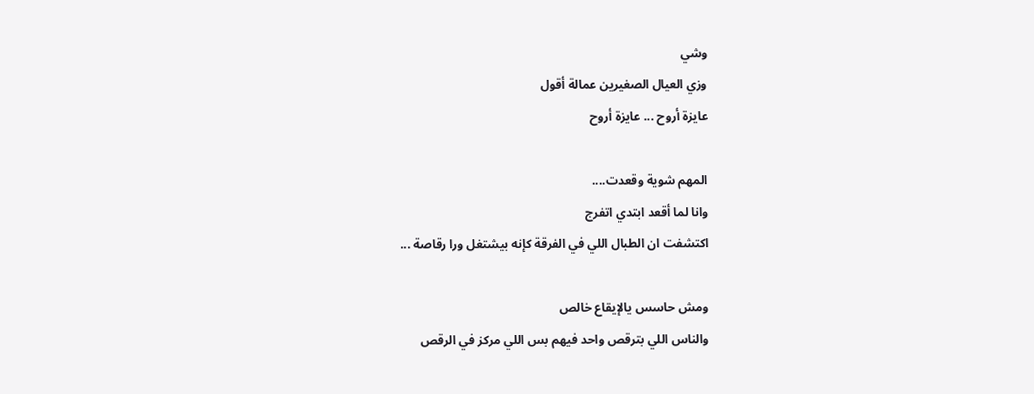وشي
وزي العيال الصغيرين عمالة أقول
عايزة أروح ... عايزة أروح

المهم شوية وقعدت....
وانا لما أقعد ابتدي اتفرج
اكتشفت ان الطبال اللي في الفرقة كإنه بيشتغل ورا رقاصة ...

ومش حاسس يالإيقاع خالص
والناس اللي بترقص واحد فيهم بس اللي مركز في الرقص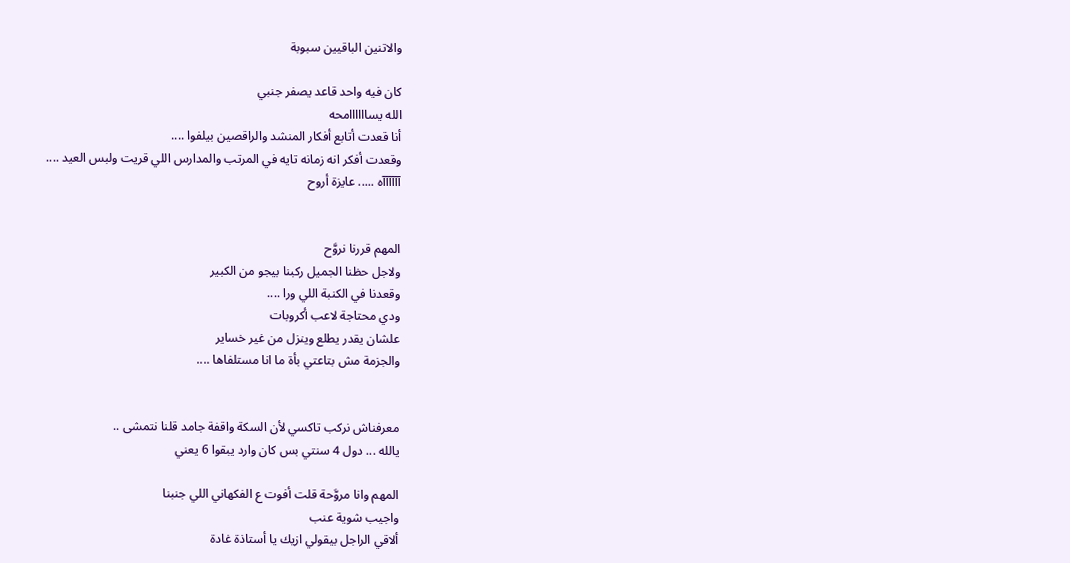والاتنين الباقيين سبوبة

كان فيه واحد قاعد يصفر جنبي
الله يساااااامحه
أنا قعدت أتابع أفكار المنشد والراقصين بيلفوا ....
وقعدت أفكر انه زمانه تايه في المرتب والمدارس اللي قريت ولبس العيد ....
آآآآآآه ..... عايزة أروح


المهم قررنا نروَّح
ولاجل حظنا الجميل ركبنا بيجو من الكبير
وقعدنا في الكنبة اللي ورا ....
ودي محتاجة لاعب أكروبات
علشان يقدر يطلع وينزل من غير خساير
والجزمة مش بتاعتي بأة ما انا مستلفاها ....


معرفناش نركب تاكسي لأن السكة واقفة جامد قلنا نتمشى ..
يالله ... دول 4 سنتي بس كان وارد يبقوا 6 يعني

المهم وانا مروَّحة قلت أفوت ع الفكهاني اللي جنبنا
واجيب شوية عنب
ألاقي الراجل بيقولي ازيك يا أستاذة غادة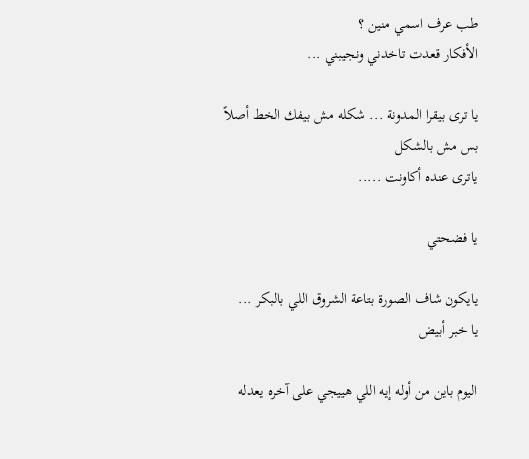طب عرف اسمي منين ؟
الأفكار قعدت تاخدني ونجيبني ...

يا ترى بيقرا المدونة ... شكله مش بيفك الخط أصلاً
بس مش بالشكل
ياترى عنده أكاونت .....

يا فضحتي

يايكون شاف الصورة بتاعة الشروق اللي بالبكر ...
يا خبر أبيض

اليوم باين من أوله إيه اللي هييجي على آخره يعدله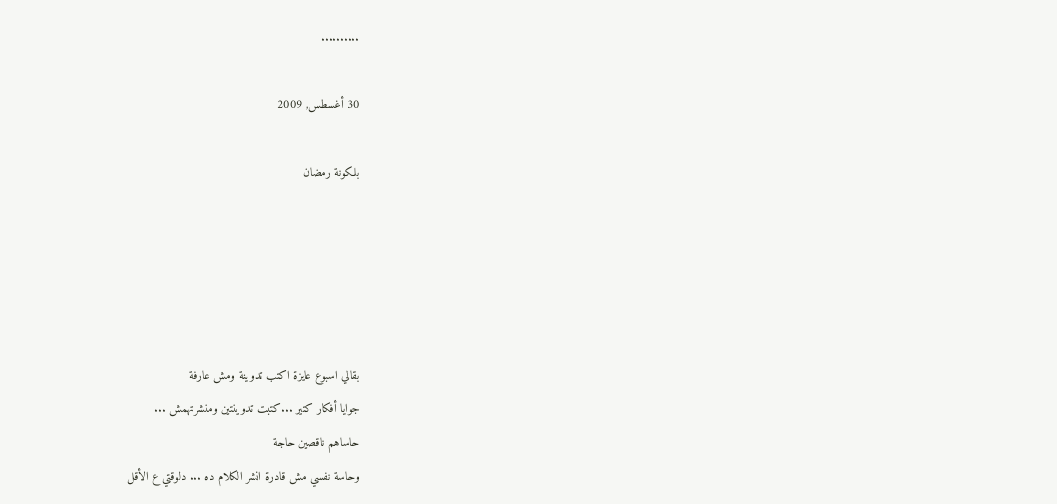..........

30 أغسطس, 2009

بلكونة رمضان





بقالي اسبوع عايزة اكتب تدوينة ومش عارفة
جوايا أفكار كتير ...كتبت تدوينتين ومنشرتهمش ...
حاساهم ناقصين حاجة
وحاسة نفسي مش قادرة انشر الكلام ده ... دلوقتي ع الأقل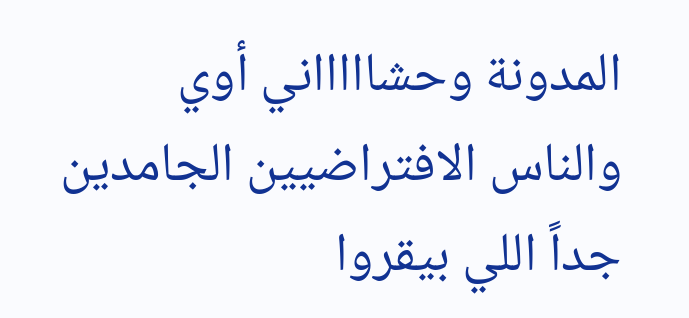المدونة وحشاااااني أوي
والناس الافتراضيين الجامدين جداً اللي بيقروا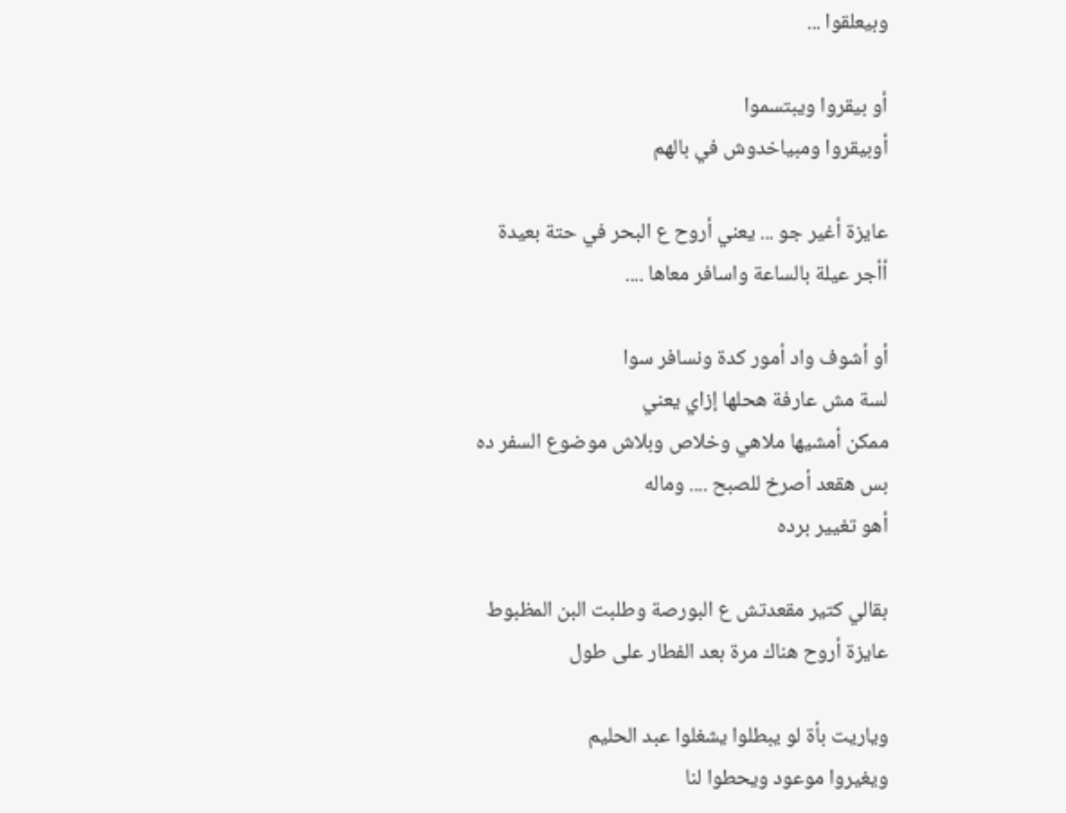وبيعلقوا ...

أو بيقروا ويبتسموا
أوبيقروا ومبياخدوش في بالهم

عايزة أغير جو ... يعني أروح ع البحر في حتة بعيدة
أأجر عيلة بالساعة واسافر معاها ....

أو أشوف واد أمور كدة ونسافر سوا
لسة مش عارفة هحلها إزاي يعني
ممكن أمشيها ملاهي وخلاص وبلاش موضوع السفر ده
بس هقعد أصرخ للصبح .... وماله
أهو تغيير برده

بقالي كتير مقعدتش ع البورصة وطلبت البن المظبوط
عايزة أروح هناك مرة بعد الفطار على طول

وياريت بأة لو يبطلوا يشغلوا عبد الحليم
ويغيروا موعود ويحطوا لنا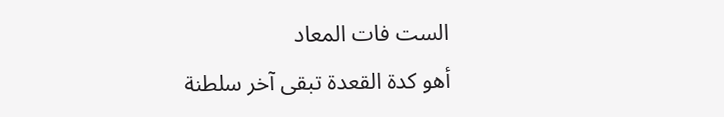الست فات المعاد
أهو كدة القعدة تبقى آخر سلطنة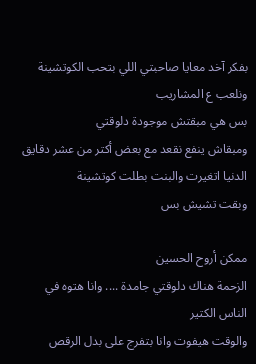بفكر آخد معايا صاحبتي اللي بتحب الكوتشينة
ونلعب ع المشاريب
بس هي مبقتش موجودة دلوقتي
ومبقاش ينفع نقعد مع بعض أكتر من عشر دقايق
الدنيا اتغيرت والبنت بطلت كوتشينة
وبقت تشيش بس

ممكن أروح الحسين
الزحمة هناك دلوقتي جامدة .... وانا هتوه في الناس الكتير
والوقت هيفوت وانا بتفرج على بدل الرقص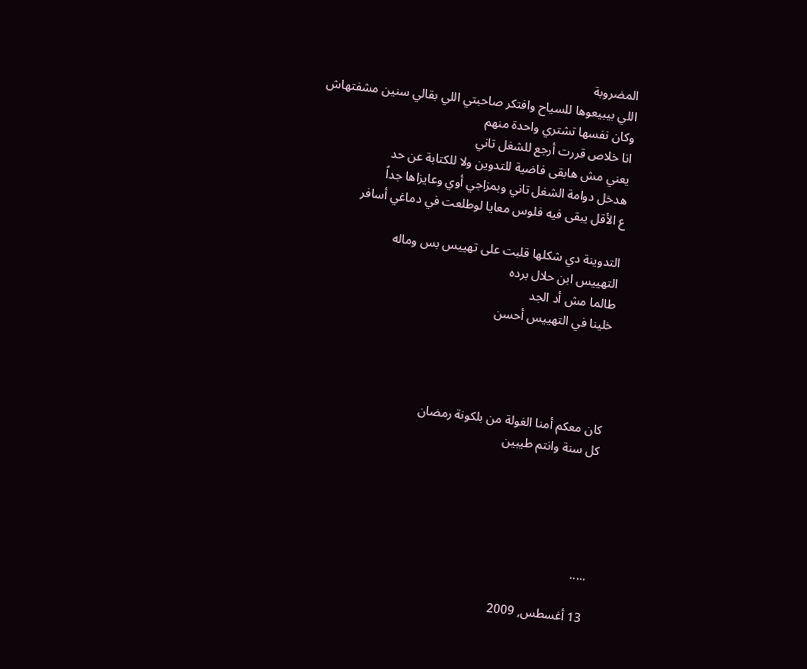المضروبة
اللي بيبيعوها للسياح وافتكر صاحبتي اللي بقالي سنين مشفتهاش
وكان نفسها تشتري واحدة منهم
انا خلاص قررت أرجع للشغل تاني
يعني مش هابقى فاضية للتدوين ولا للكتابة عن حد
هدخل دوامة الشغل تاني وبمزاجي أوي وعايزاها جداً
ع الأقل يبقى فيه فلوس معايا لوطلعت في دماغي أسافر

التدوينة دي شكلها قلبت على تهييس بس وماله
التهييس ابن حلال برده
طالما مش أد الجد
خلينا في التهييس أحسن




كان معكم أمنا الغولة من بلكونة رمضان
كل سنة وانتم طيبين





.....

13 أغسطس, 2009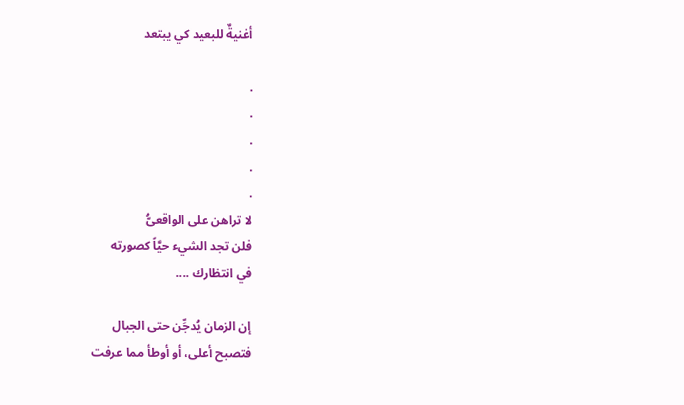أغنيةٌ للبعيد كي يبتعد

.
.
.
.
.
لا تراهن على الواقعىُّ
فلن تجد الشيء حيَّاً كصورته
في انتظارك ....

إن الزمان يُدجِّن حتى الجبال
فتصبح أعلى، أو أوطأ مما عرفت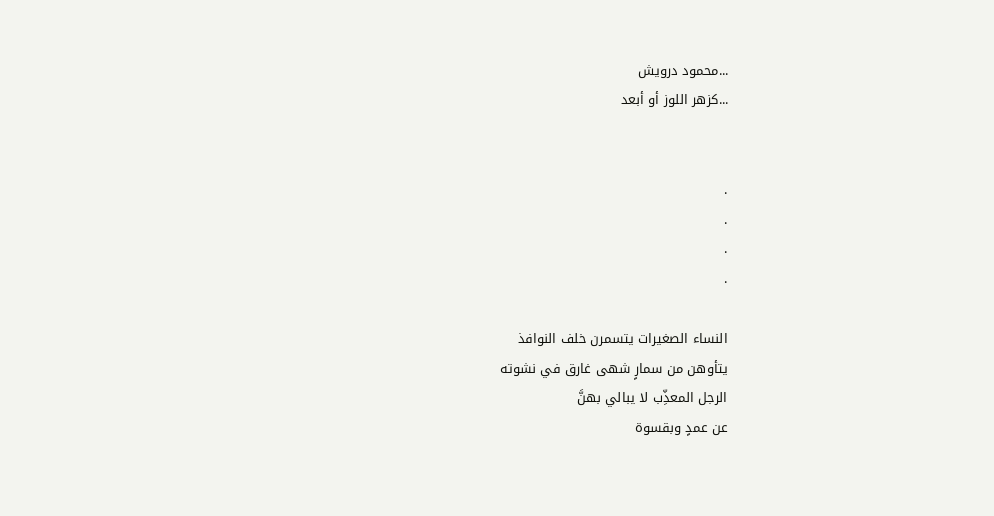...محمود درويش
...كزهر اللوز أو أبعد


.
.
.
.

النساء الصغيرات يتسمرن خلف النوافذ
يتأوهن من سمارٍ شهى غارق في نشوته
الرجل المعذِّب لا يبالي بهنَّ
عن عمدٍ وبقسوة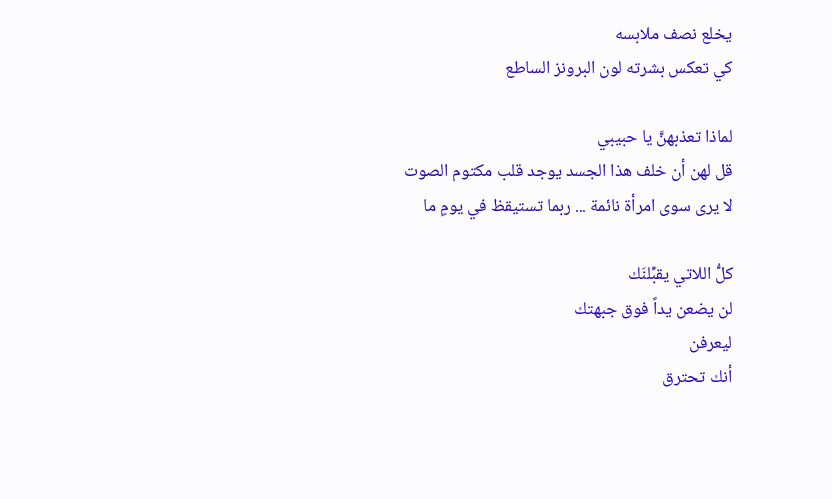يخلع نصف ملابسه
كي تعكس بشرته لون البرونز الساطع

لماذا تعذبهنَّ يا حبيبي
قل لهن أن خلف هذا الجسد يوجد قلب مكتوم الصوت
لا يرى سوى امرأة نائمة ... ربما تستيقظ في يومٍ ما

كلُّ اللاتي يقبِّلنَك
لن يضعن يداً فوق جبهتك
ليعرفن
أنك تحترق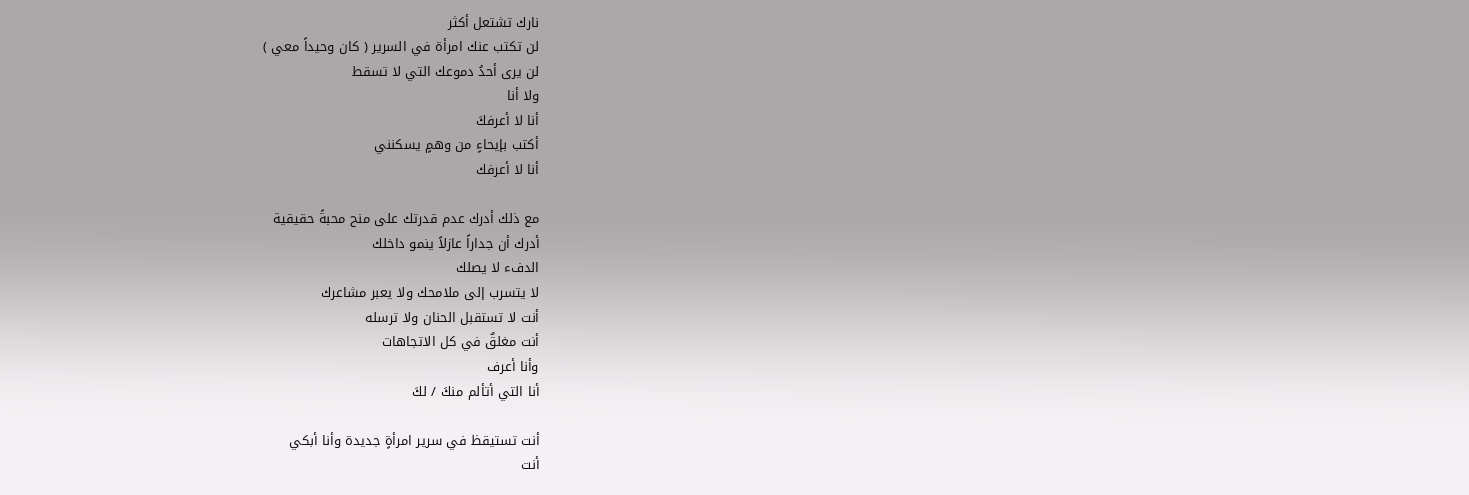نارك تشتعل أكثر
لن تكتب عنك امرأة في السرير ( كان وحيداً معي )
لن يرى أحدُ دموعك التي لا تسقط
ولا أنا
أنا لا أعرفكَ
أكتب بإيحاءٍ من وهمٍ يسكنني
أنا لا أعرفك

مع ذلك أدرك عدم قدرتك على منح محبةً حقيقية
أدرك أن جداراً عازلاً ينمو داخلك
الدفء لا يصلك
لا يتسرب إلى ملامحك ولا يعبر مشاعرك
أنت لا تستقبل الحنان ولا ترسله
أنت مغلقٌ في كل الاتجاهات
وأنا أعرف
أنا التي أتألم منكَ / لكَ

أنت تستيقظ في سرير امرأةٍ جديدة وأنا أبكي
أنت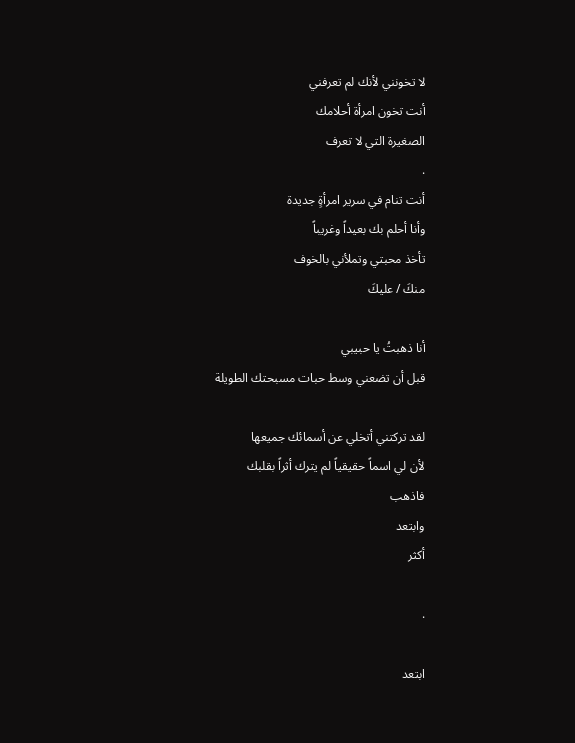لا تخونني لأنك لم تعرفني
أنت تخون امرأة أحلامك
الصغيرة التي لا تعرف
.
أنت تنام في سرير امرأةٍ جديدة
وأنا أحلم بك بعيداً وغريباً
تأخذ محبتي وتملأني بالخوف
منكَ / عليكَ

أنا ذهبتُ يا حبيبي
قبل أن تضعني وسط حبات مسبحتك الطويلة

لقد تركتني أتخلي عن أسمائك جميعها
لأن لي اسماً حقيقياً لم يترك أثراً بقلبك
فاذهب
وابتعد
أكثر

.

ابتعد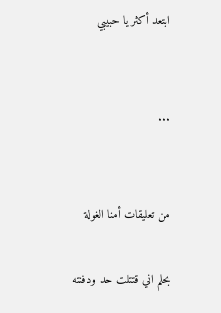ابتعد أكثر يا حبيبي


...


من تعليقات أمنا الغولة

بحلم اني قتتلت حد ودفنته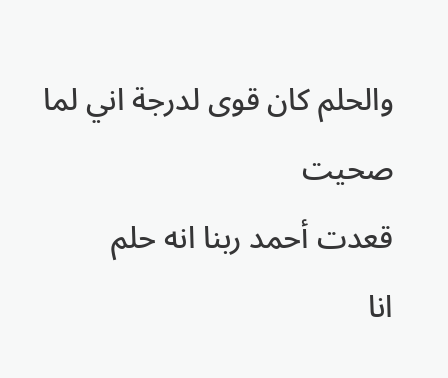والحلم كان قوى لدرجة اني لما صحيت
قعدت أحمد ربنا انه حلم
انا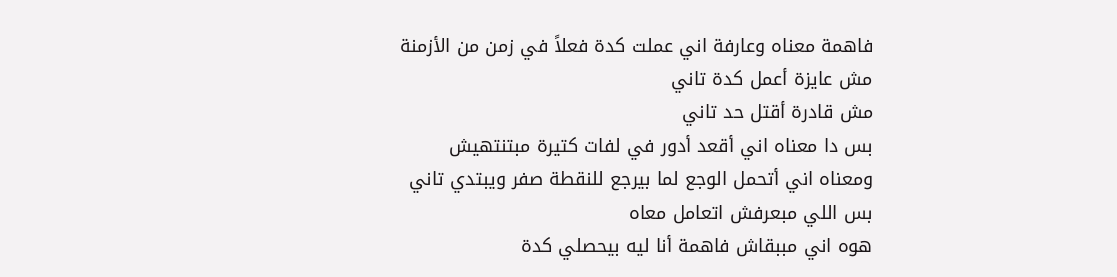فاهمة معناه وعارفة اني عملت كدة فعلاً في زمن من الأزمنة
مش عايزة أعمل كدة تاني
مش قادرة أقتل حد تاني
بس دا معناه اني أقعد أدور في لفات كتيرة مبتنتهيش
ومعناه اني أتحمل الوجع لما بيرجع للنقطة صفر ويبتدي تاني
بس اللي مبعرفش اتعامل معاه
هوه اني مببقاش فاهمة أنا ليه بيحصلي كدة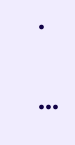.

...